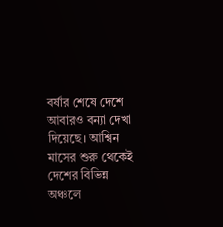বর্ষার শেষে দেশে আবারও বন্যা দেখা দিয়েছে। আশ্বিন মাসের শুরু থেকেই দেশের বিভিন্ন অঞ্চলে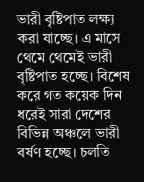ভারী বৃষ্টিপাত লক্ষ্য করা যাচ্ছে। এ মাসে থেমে থেমেই ভারী বৃষ্টিপাত হচ্ছে। বিশেষ করে গত কয়েক দিন ধরেই সারা দেশের বিভিন্ন অঞ্চলে ভারী বর্ষণ হচ্ছে। চলতি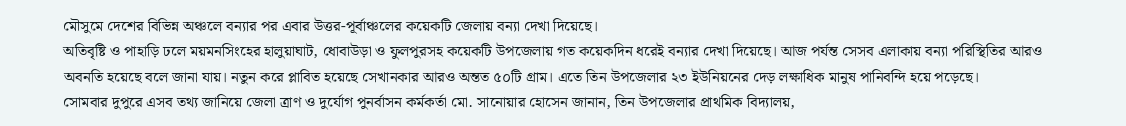মৌসুমে দেশের বিভিন্ন অঞ্চলে বন্যার পর এবার উত্তর-পূর্বাঞ্চলের কয়েকটি জেলায় বন্যা দেখা দিয়েছে।
অতিবৃষ্টি ও পাহাড়ি ঢলে ময়মনসিংহের হালুয়াঘাট, ধোবাউড়া ও ফুলপুরসহ কয়েকটি উপজেলায় গত কয়েকদিন ধরেই বন্যার দেখা দিয়েছে। আজ পর্যন্ত সেসব এলাকায় বন্যা পরিস্থিতির আরও অবনতি হয়েছে বলে জানা যায়। নতুন করে প্লাবিত হয়েছে সেখানকার আরও অন্তত ৫০টি গ্রাম। এতে তিন উপজেলার ২৩ ইউনিয়নের দেড় লক্ষাধিক মানুষ পানিবন্দি হয়ে পড়েছে।
সোমবার দুপুরে এসব তথ্য জানিয়ে জেলা ত্রাণ ও দুর্যোগ পুনর্বাসন কর্মকর্তা মো. সানোয়ার হোসেন জানান, তিন উপজেলার প্রাথমিক বিদ্যালয়,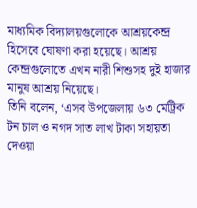মাধ্যমিক বিদ্যালয়গুলোকে আশ্রয়কেন্দ্র হিসেবে ঘোষণা করা হয়েছে। আশ্রয় কেন্দ্রগুলোতে এখন নারী শিশুসহ দুই হাজার মানুষ আশ্রয় নিয়েছে।
তিনি বলেন, ‘এসব উপজেলায় ৬৩ মেট্রিক টন চাল ও নগদ সাত লাখ টাকা সহায়তা দেওয়া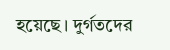হয়েছে। দুর্গতদের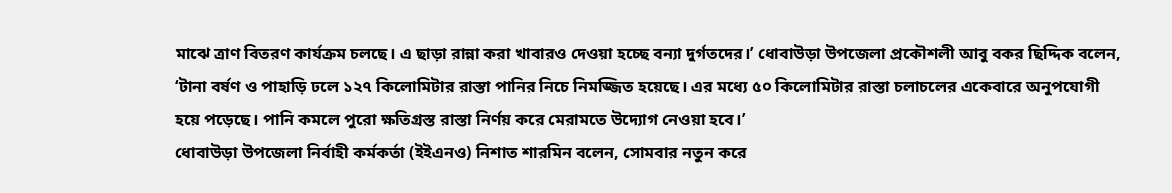মাঝে ত্রাণ বিতরণ কার্যক্রম চলছে। এ ছাড়া রান্না করা খাবারও দেওয়া হচ্ছে বন্যা দুর্গতদের।’ ধোবাউড়া উপজেলা প্রকৌশলী আবু বকর ছিদ্দিক বলেন, ‘টানা বর্ষণ ও পাহাড়ি ঢলে ১২৭ কিলোমিটার রাস্তা পানির নিচে নিমজ্জিত হয়েছে। এর মধ্যে ৫০ কিলোমিটার রাস্তা চলাচলের একেবারে অনুপযোগী হয়ে পড়েছে। পানি কমলে পুরো ক্ষতিগ্রস্ত রাস্তা নির্ণয় করে মেরামতে উদ্যোগ নেওয়া হবে।’
ধোবাউড়া উপজেলা নির্বাহী কর্মকর্তা (ইইএনও) নিশাত শারমিন বলেন, সোমবার নতুন করে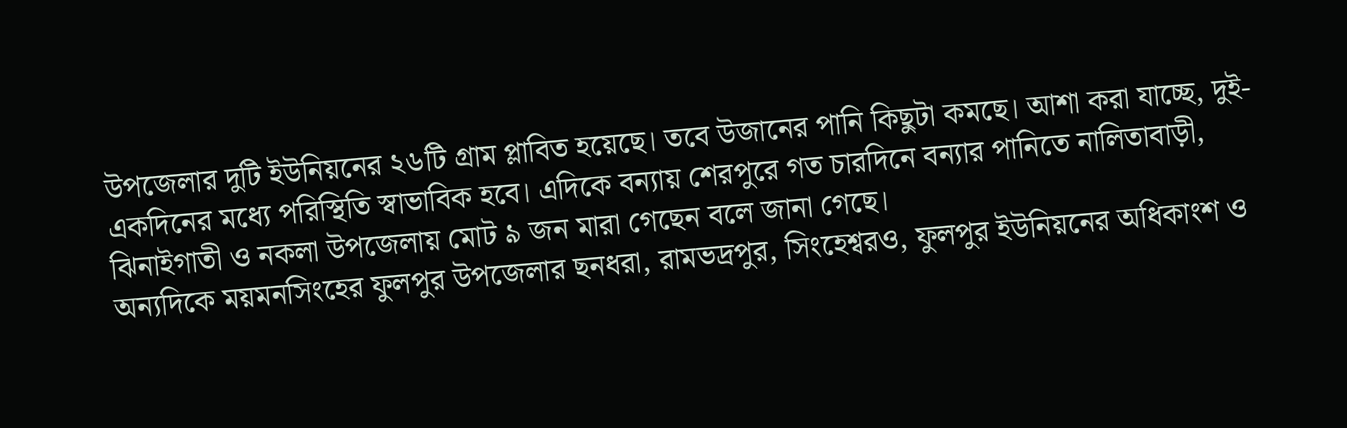উপজেলার দুটি ইউনিয়নের ২৬টি গ্রাম প্লাবিত হয়েছে। তবে উজানের পানি কিছুটা কমছে। আশা করা যাচ্ছে, দুই-একদিনের মধ্যে পরিস্থিতি স্বাভাবিক হবে। এদিকে বন্যায় শেরপুরে গত চারদিনে বন্যার পানিতে নালিতাবাড়ী, ঝিনাইগাতী ও নকলা উপজেলায় মোট ৯ জন মারা গেছেন বলে জানা গেছে।
অন্যদিকে ময়মনসিংহের ফুলপুর উপজেলার ছনধরা, রামভদ্রপুর, সিংহেশ্বরও, ফুলপুর ইউনিয়নের অধিকাংশ ও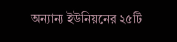অন্যান্য ইউনিয়নের ২৫টি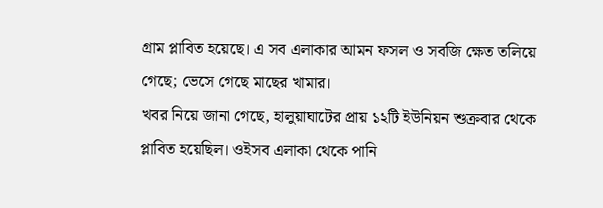গ্রাম প্লাবিত হয়েছে। এ সব এলাকার আমন ফসল ও সবজি ক্ষেত তলিয়ে গেছে; ভেসে গেছে মাছের খামার।
খবর নিয়ে জানা গেছে, হালুয়াঘাটের প্রায় ১২টি ইউনিয়ন শুক্রবার থেকে প্লাবিত হয়েছিল। ওইসব এলাকা থেকে পানি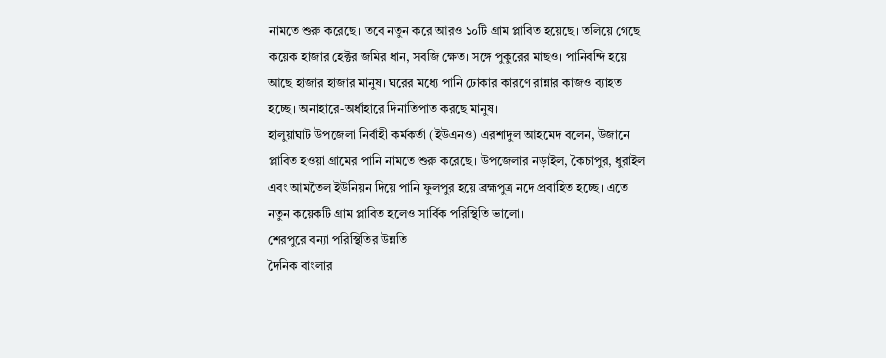নামতে শুরু করেছে। তবে নতুন করে আরও ১০টি গ্রাম প্লাবিত হয়েছে। তলিয়ে গেছে কয়েক হাজার হেক্টর জমির ধান, সবজি ক্ষেত। সঙ্গে পুকুরের মাছও। পানিবন্দি হয়ে আছে হাজার হাজার মানুষ। ঘরের মধ্যে পানি ঢোকার কারণে রান্নার কাজও ব্যাহত হচ্ছে। অনাহারে-অর্ধাহারে দিনাতিপাত করছে মানুষ।
হালুয়াঘাট উপজেলা নির্বাহী কর্মকর্তা (ইউএনও) এরশাদুল আহমেদ বলেন, উজানে প্লাবিত হওয়া গ্রামের পানি নামতে শুরু করেছে। উপজেলার নড়াইল, কৈচাপুর, ধুরাইল এবং আমতৈল ইউনিয়ন দিয়ে পানি ফুলপুর হয়ে ব্রহ্মপুত্র নদে প্রবাহিত হচ্ছে। এতে নতুন কয়েকটি গ্রাম প্লাবিত হলেও সার্বিক পরিস্থিতি ভালো।
শেরপুরে বন্যা পরিস্থিতির উন্নতি
দৈনিক বাংলার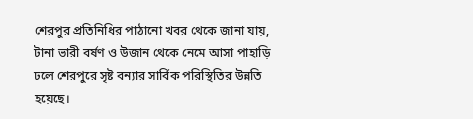শেরপুর প্রতিনিধির পাঠানো খবর থেকে জানা যায়, টানা ভারী বর্ষণ ও উজান থেকে নেমে আসা পাহাড়ি ঢলে শেরপুরে সৃষ্ট বন্যার সার্বিক পরিস্থিতির উন্নতি হয়েছে।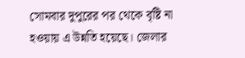সোমবার দুপুরের পর থেকে বৃষ্টি না হওয়ায় এ উন্নতি হয়েছে। জেলার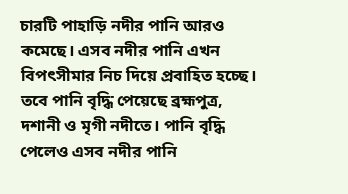চারটি পাহাড়ি নদীর পানি আরও কমেছে। এসব নদীর পানি এখন বিপৎসীমার নিচ দিয়ে প্রবাহিত হচ্ছে। তবে পানি বৃদ্ধি পেয়েছে ব্রহ্মপুত্র, দশানী ও মৃগী নদীতে। পানি বৃদ্ধি পেলেও এসব নদীর পানি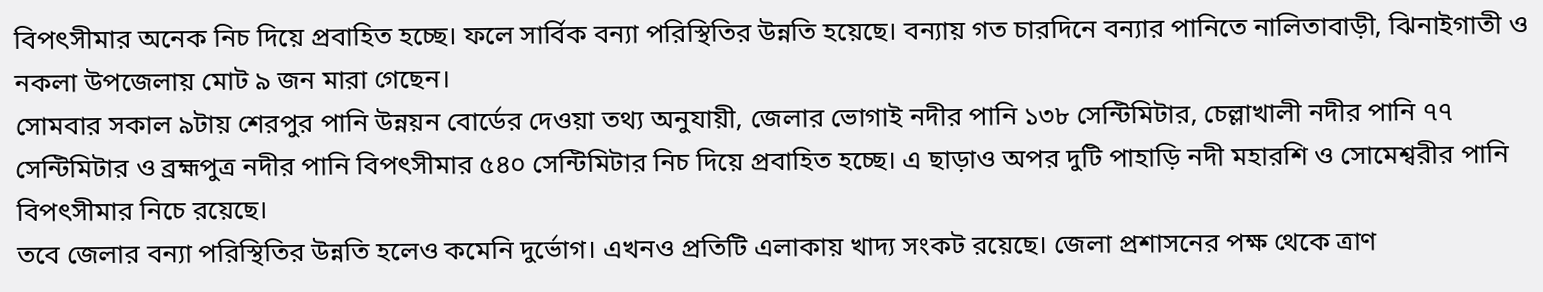বিপৎসীমার অনেক নিচ দিয়ে প্রবাহিত হচ্ছে। ফলে সার্বিক বন্যা পরিস্থিতির উন্নতি হয়েছে। বন্যায় গত চারদিনে বন্যার পানিতে নালিতাবাড়ী, ঝিনাইগাতী ও নকলা উপজেলায় মোট ৯ জন মারা গেছেন।
সোমবার সকাল ৯টায় শেরপুর পানি উন্নয়ন বোর্ডের দেওয়া তথ্য অনুযায়ী, জেলার ভোগাই নদীর পানি ১৩৮ সেন্টিমিটার, চেল্লাখালী নদীর পানি ৭৭ সেন্টিমিটার ও ব্রহ্মপুত্র নদীর পানি বিপৎসীমার ৫৪০ সেন্টিমিটার নিচ দিয়ে প্রবাহিত হচ্ছে। এ ছাড়াও অপর দুটি পাহাড়ি নদী মহারশি ও সোমেশ্বরীর পানি বিপৎসীমার নিচে রয়েছে।
তবে জেলার বন্যা পরিস্থিতির উন্নতি হলেও কমেনি দুর্ভোগ। এখনও প্রতিটি এলাকায় খাদ্য সংকট রয়েছে। জেলা প্রশাসনের পক্ষ থেকে ত্রাণ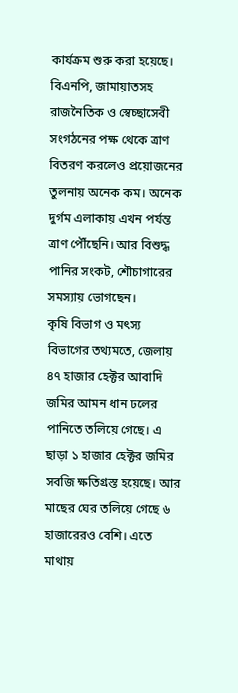কার্যক্রম শুরু করা হয়েছে। বিএনপি, জামায়াতসহ রাজনৈতিক ও স্বেচ্ছাসেবী সংগঠনের পক্ষ থেকে ত্রাণ বিতরণ করলেও প্রয়োজনের তুলনায় অনেক কম। অনেক দুর্গম এলাকায় এখন পর্যন্ত ত্রাণ পৌঁছেনি। আর বিশুদ্ধ পানির সংকট, শৌচাগারের সমস্যায় ভোগছেন।
কৃষি বিভাগ ও মৎস্য বিভাগের তথ্যমতে, জেলায় ৪৭ হাজার হেক্টর আবাদি জমির আমন ধান ঢলের পানিতে তলিয়ে গেছে। এ ছাড়া ১ হাজার হেক্টর জমির সবজি ক্ষতিগ্রস্ত হয়েছে। আর মাছের ঘের তলিয়ে গেছে ৬ হাজারেরও বেশি। এতে মাথায়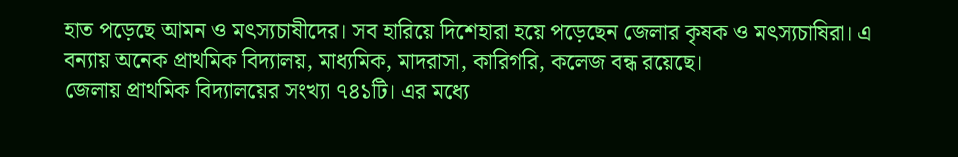হাত পড়েছে আমন ও মৎস্যচাষীদের। সব হারিয়ে দিশেহারা হয়ে পড়েছেন জেলার কৃষক ও মৎস্যচাষিরা। এ বন্যায় অনেক প্রাথমিক বিদ্যালয়, মাধ্যমিক, মাদরাসা, কারিগরি, কলেজ বন্ধ রয়েছে।
জেলায় প্রাথমিক বিদ্যালয়ের সংখ্যা ৭৪১টি। এর মধ্যে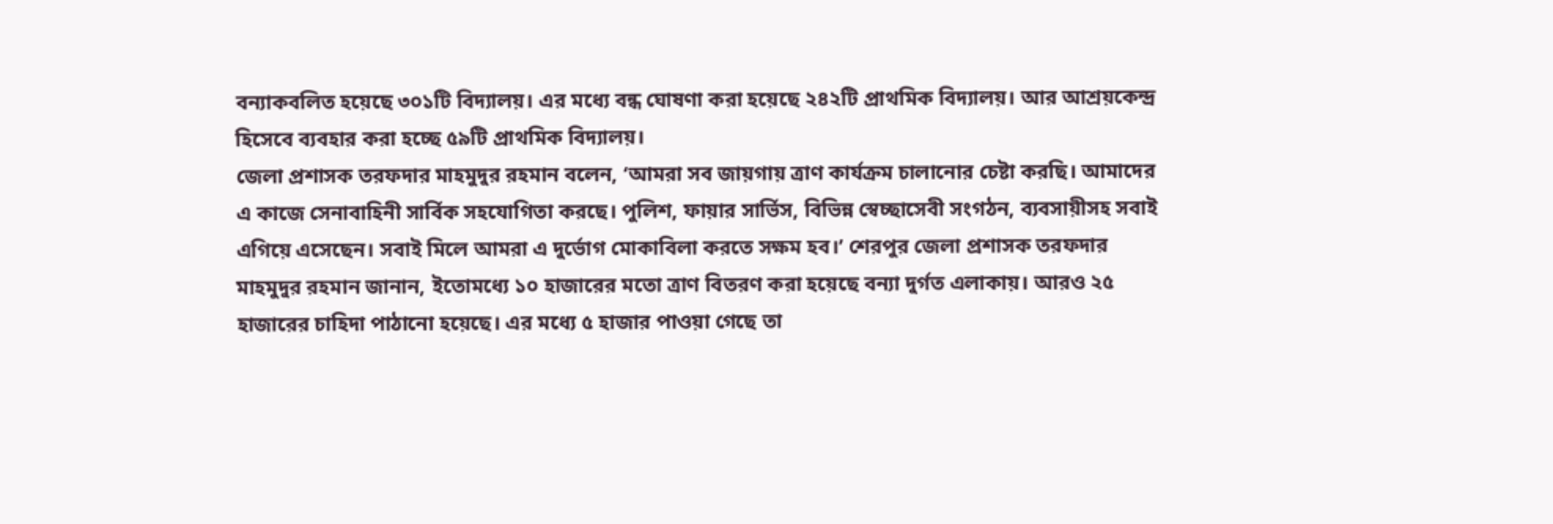বন্যাকবলিত হয়েছে ৩০১টি বিদ্যালয়। এর মধ্যে বন্ধ ঘোষণা করা হয়েছে ২৪২টি প্রাথমিক বিদ্যালয়। আর আশ্রয়কেন্দ্র হিসেবে ব্যবহার করা হচ্ছে ৫৯টি প্রাথমিক বিদ্যালয়।
জেলা প্রশাসক তরফদার মাহমুদুর রহমান বলেন, ‘আমরা সব জায়গায় ত্রাণ কার্যক্রম চালানোর চেষ্টা করছি। আমাদের এ কাজে সেনাবাহিনী সার্বিক সহযোগিতা করছে। পুলিশ, ফায়ার সার্ভিস, বিভিন্ন স্বেচ্ছাসেবী সংগঠন, ব্যবসায়ীসহ সবাই এগিয়ে এসেছেন। সবাই মিলে আমরা এ দুর্ভোগ মোকাবিলা করতে সক্ষম হব।’ শেরপুর জেলা প্রশাসক তরফদার মাহমুদুর রহমান জানান, ইতোমধ্যে ১০ হাজারের মতো ত্রাণ বিতরণ করা হয়েছে বন্যা দুর্গত এলাকায়। আরও ২৫ হাজারের চাহিদা পাঠানো হয়েছে। এর মধ্যে ৫ হাজার পাওয়া গেছে তা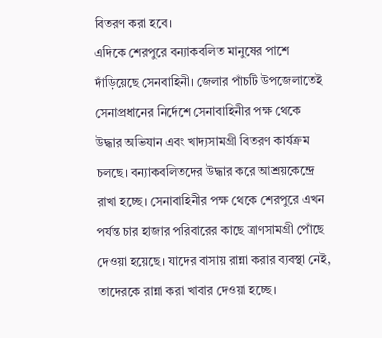বিতরণ করা হবে।
এদিকে শেরপুরে বন্যাকবলিত মানুষের পাশে দাঁড়িয়েছে সেনবাহিনী। জেলার পাঁচটি উপজেলাতেই সেনাপ্রধানের নির্দেশে সেনাবাহিনীর পক্ষ থেকে উদ্ধার অভিযান এবং খাদ্যসামগ্রী বিতরণ কার্যক্রম চলছে। বন্যাকবলিতদের উদ্ধার করে আশ্রয়কেন্দ্রে রাখা হচ্ছে। সেনাবাহিনীর পক্ষ থেকে শেরপুরে এখন পর্যন্ত চার হাজার পরিবারের কাছে ত্রাণসামগ্রী পোঁছে দেওয়া হয়েছে। যাদের বাসায় রান্না করার ব্যবস্থা নেই, তাদেরকে রান্না করা খাবার দেওয়া হচ্ছে।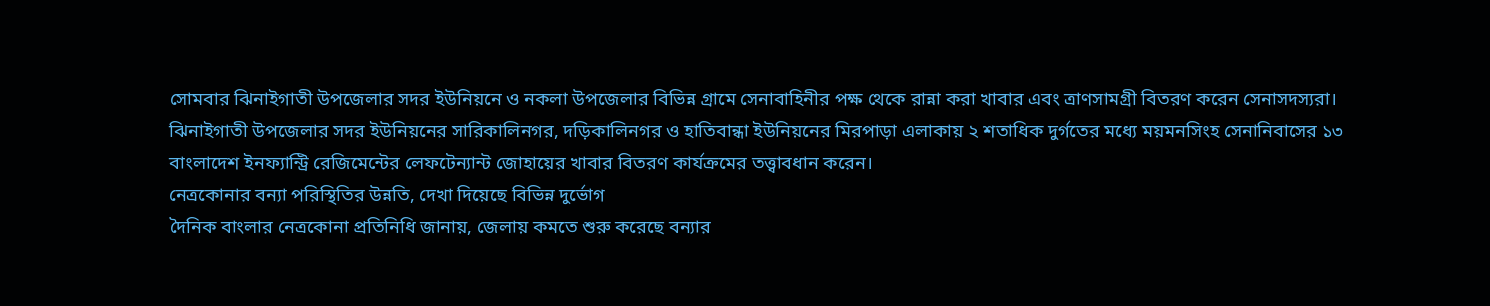সোমবার ঝিনাইগাতী উপজেলার সদর ইউনিয়নে ও নকলা উপজেলার বিভিন্ন গ্রামে সেনাবাহিনীর পক্ষ থেকে রান্না করা খাবার এবং ত্রাণসামগ্রী বিতরণ করেন সেনাসদস্যরা। ঝিনাইগাতী উপজেলার সদর ইউনিয়নের সারিকালিনগর, দড়িকালিনগর ও হাতিবান্ধা ইউনিয়নের মিরপাড়া এলাকায় ২ শতাধিক দুর্গতের মধ্যে ময়মনসিংহ সেনানিবাসের ১৩ বাংলাদেশ ইনফ্যান্ট্রি রেজিমেন্টের লেফটেন্যান্ট জোহায়ের খাবার বিতরণ কার্যক্রমের তত্ত্বাবধান করেন।
নেত্রকোনার বন্যা পরিস্থিতির উন্নতি, দেখা দিয়েছে বিভিন্ন দুর্ভোগ
দৈনিক বাংলার নেত্রকোনা প্রতিনিধি জানায়, জেলায় কমতে শুরু করেছে বন্যার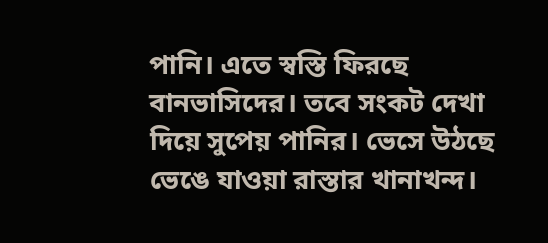পানি। এতে স্বস্তি ফিরছে বানভাসিদের। তবে সংকট দেখা দিয়ে সুপেয় পানির। ভেসে উঠছে ভেঙে যাওয়া রাস্তার খানাখন্দ।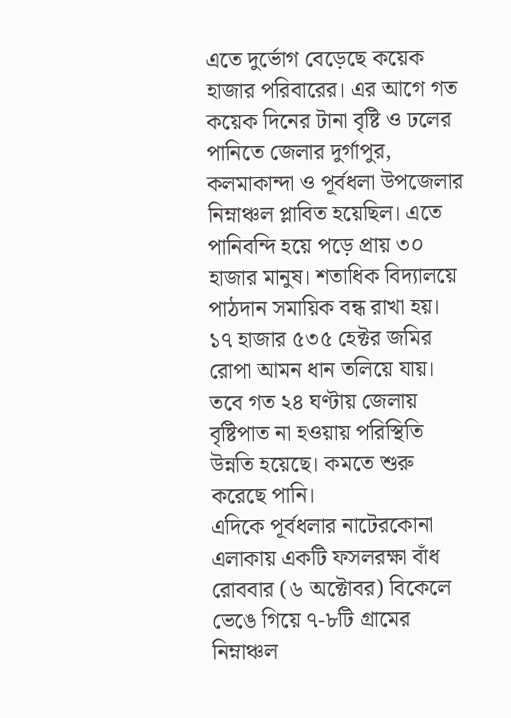এতে দুর্ভোগ বেড়েছে কয়েক হাজার পরিবারের। এর আগে গত কয়েক দিনের টানা বৃষ্টি ও ঢলের পানিতে জেলার দুর্গাপুর, কলমাকান্দা ও পূর্বধলা উপজেলার নিম্নাঞ্চল প্লাবিত হয়েছিল। এতে পানিবন্দি হয়ে পড়ে প্রায় ৩০ হাজার মানুষ। শতাধিক বিদ্যালয়ে পাঠদান সমায়িক বন্ধ রাখা হয়। ১৭ হাজার ৫৩৫ হেক্টর জমির রোপা আমন ধান তলিয়ে যায়। তবে গত ২৪ ঘণ্টায় জেলায় বৃষ্টিপাত না হওয়ায় পরিস্থিতি উন্নতি হয়েছে। কমতে শুরু করেছে পানি।
এদিকে পূর্বধলার নাটেরকোনা এলাকায় একটি ফসলরক্ষা বাঁধ রোববার (৬ অক্টোবর) বিকেলে ভেঙে গিয়ে ৭-৮টি গ্রামের নিম্নাঞ্চল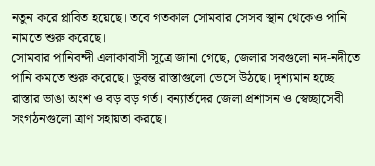নতুন করে প্লাবিত হয়েছে। তবে গতকাল সোমবার সেসব স্থান থেকেও পানি নামতে শুরু করেছে।
সোমবার পানিবন্দী এলাকাবাসী সূত্রে জানা গেছে, জেলার সবগুলো নদ-নদীতে পানি কমতে শুরু করেছে। ডুবন্ত রাস্তাগুলো ভেসে উঠছে। দৃশ্যমান হচ্ছে রাস্তার ভাঙা অংশ ও বড় বড় গর্ত। বন্যার্তদের জেলা প্রশাসন ও স্বেচ্ছাসেবী সংগঠনগুলো ত্রাণ সহায়তা করছে।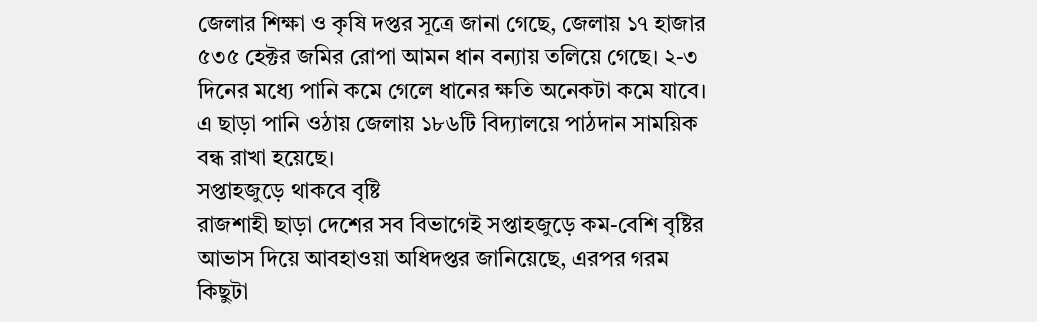জেলার শিক্ষা ও কৃষি দপ্তর সূত্রে জানা গেছে, জেলায় ১৭ হাজার ৫৩৫ হেক্টর জমির রোপা আমন ধান বন্যায় তলিয়ে গেছে। ২-৩ দিনের মধ্যে পানি কমে গেলে ধানের ক্ষতি অনেকটা কমে যাবে। এ ছাড়া পানি ওঠায় জেলায় ১৮৬টি বিদ্যালয়ে পাঠদান সাময়িক বন্ধ রাখা হয়েছে।
সপ্তাহজুড়ে থাকবে বৃষ্টি
রাজশাহী ছাড়া দেশের সব বিভাগেই সপ্তাহজুড়ে কম-বেশি বৃষ্টির আভাস দিয়ে আবহাওয়া অধিদপ্তর জানিয়েছে, এরপর গরম কিছুটা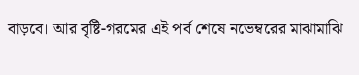বাড়বে। আর বৃষ্টি-গরমের এই পর্ব শেষে নভেম্বরের মাঝামাঝি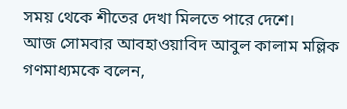সময় থেকে শীতের দেখা মিলতে পারে দেশে।
আজ সোমবার আবহাওয়াবিদ আবুল কালাম মল্লিক গণমাধ্যমকে বলেন,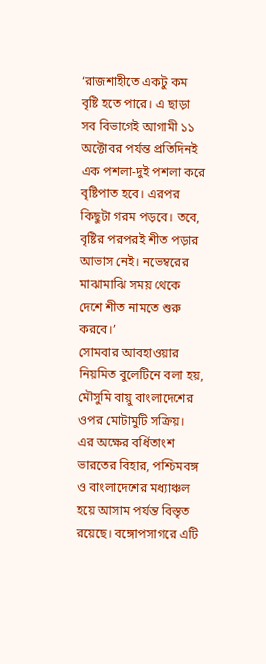‘রাজশাহীতে একটু কম বৃষ্টি হতে পারে। এ ছাড়া সব বিভাগেই আগামী ১১ অক্টোবর পর্যন্ত প্রতিদিনই এক পশলা-দুই পশলা করে বৃষ্টিপাত হবে। এরপর কিছুটা গরম পড়বে। তবে, বৃষ্টির পরপরই শীত পড়ার আভাস নেই। নভেম্বরের মাঝামাঝি সময় থেকে দেশে শীত নামতে শুরু করবে।’
সোমবার আবহাওয়ার নিয়মিত বুলেটিনে বলা হয়, মৌসুমি বায়ু বাংলাদেশের ওপর মোটামুটি সক্রিয়। এর অক্ষের বর্ধিতাংশ ভারতের বিহার, পশ্চিমবঙ্গ ও বাংলাদেশের মধ্যাঞ্চল হয়ে আসাম পর্যন্ত বিস্তৃত রয়েছে। বঙ্গোপসাগরে এটি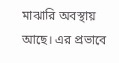মাঝারি অবস্থায় আছে। এর প্রভাবে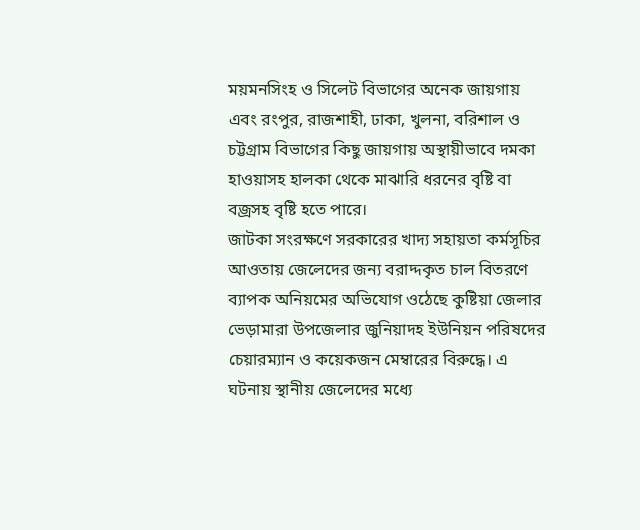ময়মনসিংহ ও সিলেট বিভাগের অনেক জায়গায় এবং রংপুর, রাজশাহী, ঢাকা, খুলনা, বরিশাল ও চট্টগ্রাম বিভাগের কিছু জায়গায় অস্থায়ীভাবে দমকা হাওয়াসহ হালকা থেকে মাঝারি ধরনের বৃষ্টি বা বজ্রসহ বৃষ্টি হতে পারে।
জাটকা সংরক্ষণে সরকারের খাদ্য সহায়তা কর্মসূচির আওতায় জেলেদের জন্য বরাদ্দকৃত চাল বিতরণে ব্যাপক অনিয়মের অভিযোগ ওঠেছে কুষ্টিয়া জেলার ভেড়ামারা উপজেলার জুনিয়াদহ ইউনিয়ন পরিষদের চেয়ারম্যান ও কয়েকজন মেম্বারের বিরুদ্ধে। এ ঘটনায় স্থানীয় জেলেদের মধ্যে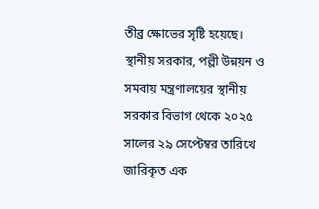তীব্র ক্ষোভের সৃষ্টি হয়েছে।
স্থানীয় সরকার, পল্লী উন্নয়ন ও সমবায় মন্ত্রণালয়ের স্থানীয় সরকার বিভাগ থেকে ২০২৫ সালের ২৯ সেপ্টেম্বর তারিখে জারিকৃত এক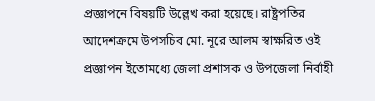প্রজ্ঞাপনে বিষয়টি উল্লেখ করা হয়েছে। রাষ্ট্রপতির আদেশক্রমে উপসচিব মো. নূরে আলম স্বাক্ষরিত ওই প্রজ্ঞাপন ইতোমধ্যে জেলা প্রশাসক ও উপজেলা নির্বাহী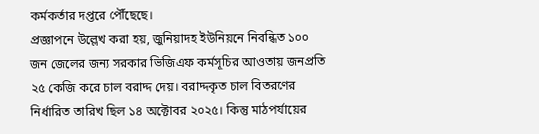কর্মকর্তার দপ্তরে পৌঁছেছে।
প্রজ্ঞাপনে উল্লেখ করা হয়, জুনিয়াদহ ইউনিয়নে নিবন্ধিত ১০০ জন জেলের জন্য সরকার ভিজিএফ কর্মসূচির আওতায় জনপ্রতি ২৫ কেজি করে চাল বরাদ্দ দেয়। বরাদ্দকৃত চাল বিতরণের নির্ধারিত তারিখ ছিল ১৪ অক্টোবর ২০২৫। কিন্তু মাঠপর্যায়ের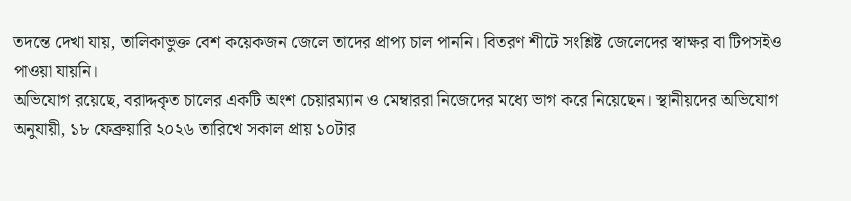তদন্তে দেখা যায়, তালিকাভুক্ত বেশ কয়েকজন জেলে তাদের প্রাপ্য চাল পাননি। বিতরণ শীটে সংশ্লিষ্ট জেলেদের স্বাক্ষর বা টিপসইও পাওয়া যায়নি।
অভিযোগ রয়েছে, বরাদ্দকৃত চালের একটি অংশ চেয়ারম্যান ও মেম্বাররা নিজেদের মধ্যে ভাগ করে নিয়েছেন। স্থানীয়দের অভিযোগ অনুযায়ী, ১৮ ফেব্রুয়ারি ২০২৬ তারিখে সকাল প্রায় ১০টার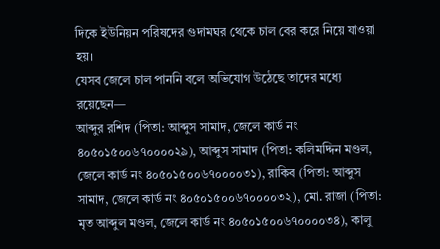দিকে ইউনিয়ন পরিষদের গুদামঘর থেকে চাল বের করে নিয়ে যাওয়া হয়।
যেসব জেলে চাল পাননি বলে অভিযোগ উঠেছে তাদের মধ্যে রয়েছেন—
আব্দুর রশিদ (পিতা: আব্দুস সামাদ, জেলে কার্ড নং ৪০৫০১৫০০৬৭০০০০২৯), আব্দুস সামাদ (পিতা: কলিমদ্দিন মণ্ডল, জেলে কার্ড নং ৪০৫০১৫০০৬৭০০০০৩১), রাকিব (পিতা: আব্দুস সামাদ, জেলে কার্ড নং ৪০৫০১৫০০৬৭০০০০৩২), মো. রাজা (পিতা: মৃত আব্দুল মণ্ডল, জেলে কার্ড নং ৪০৫০১৫০০৬৭০০০০৩৪), কালু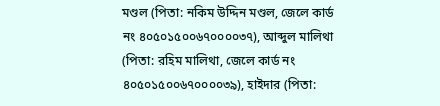মণ্ডল (পিতা: নকিম উদ্দিন মণ্ডল, জেলে কার্ড নং ৪০৫০১৫০০৬৭০০০০৩৭), আব্দুল মালিথা (পিতা: রহিম মালিথা, জেলে কার্ড নং ৪০৫০১৫০০৬৭০০০০৩৯), হাইদার (পিতা: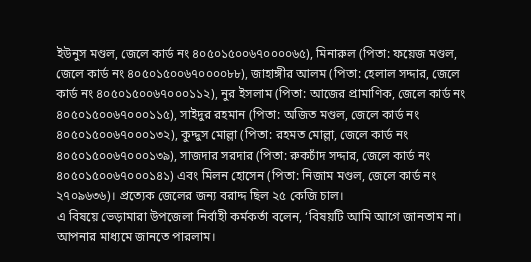ইউনুস মণ্ডল, জেলে কার্ড নং ৪০৫০১৫০০৬৭০০০০৬৫), মিনারুল (পিতা: ফয়েজ মণ্ডল, জেলে কার্ড নং ৪০৫০১৫০০৬৭০০০০৮৮), জাহাঙ্গীর আলম (পিতা: হেলাল সদ্দার, জেলে কার্ড নং ৪০৫০১৫০০৬৭০০০১১২), নুর ইসলাম (পিতা: আজের প্রামাণিক, জেলে কার্ড নং ৪০৫০১৫০০৬৭০০০১১৫), সাইদুর রহমান (পিতা: অজিত মণ্ডল, জেলে কার্ড নং ৪০৫০১৫০০৬৭০০০১৩২), কুদ্দুস মোল্লা (পিতা: রহমত মোল্লা, জেলে কার্ড নং ৪০৫০১৫০০৬৭০০০১৩৯), সাজদার সরদার (পিতা: রুকচাঁদ সদ্দার, জেলে কার্ড নং ৪০৫০১৫০০৬৭০০০১৪১) এবং মিলন হোসেন (পিতা: নিজাম মণ্ডল, জেলে কার্ড নং ২৭০৯৬৩৬)। প্রত্যেক জেলের জন্য বরাদ্দ ছিল ২৫ কেজি চাল।
এ বিষয়ে ভেড়ামারা উপজেলা নির্বাহী কর্মকর্তা বলেন, ‘বিষয়টি আমি আগে জানতাম না। আপনার মাধ্যমে জানতে পারলাম।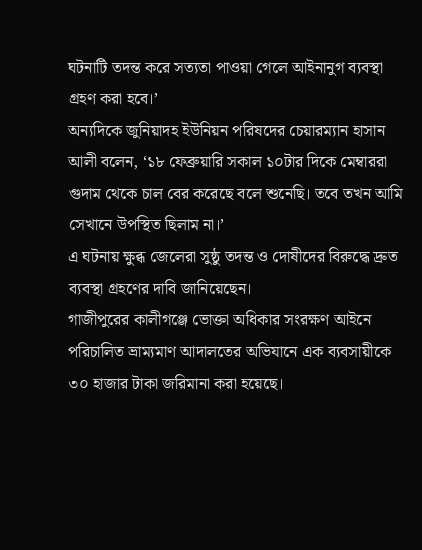ঘটনাটি তদন্ত করে সত্যতা পাওয়া গেলে আইনানুগ ব্যবস্থা গ্রহণ করা হবে।’
অন্যদিকে জুনিয়াদহ ইউনিয়ন পরিষদের চেয়ারম্যান হাসান আলী বলেন, ‘১৮ ফেব্রুয়ারি সকাল ১০টার দিকে মেম্বাররা গুদাম থেকে চাল বের করেছে বলে শুনেছি। তবে তখন আমি সেখানে উপস্থিত ছিলাম না।’
এ ঘটনায় ক্ষুব্ধ জেলেরা সুষ্ঠু তদন্ত ও দোষীদের বিরুদ্ধে দ্রুত ব্যবস্থা গ্রহণের দাবি জানিয়েছেন।
গাজীপুরের কালীগঞ্জে ভোক্তা অধিকার সংরক্ষণ আইনে পরিচালিত ভ্রাম্যমাণ আদালতের অভিযানে এক ব্যবসায়ীকে ৩০ হাজার টাকা জরিমানা করা হয়েছে।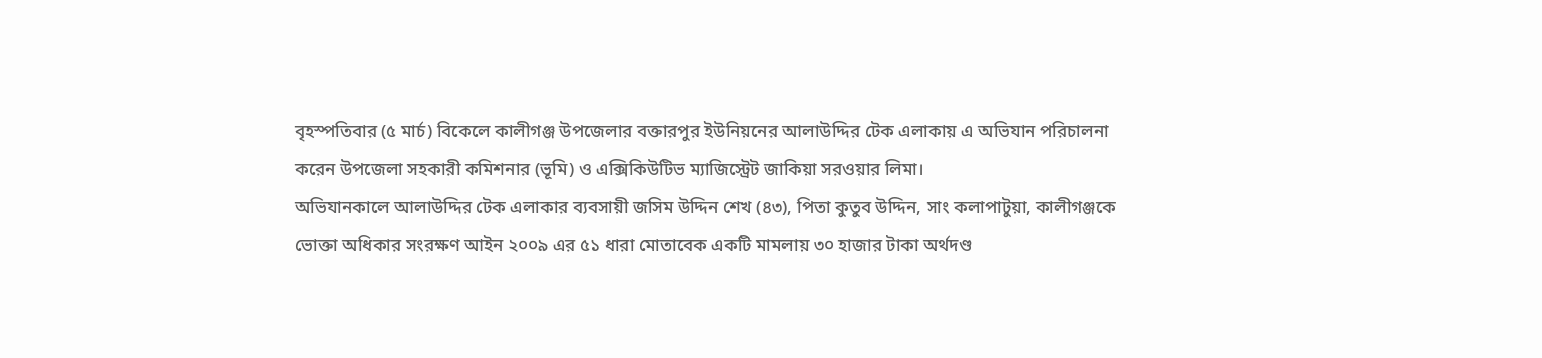বৃহস্পতিবার (৫ মার্চ) বিকেলে কালীগঞ্জ উপজেলার বক্তারপুর ইউনিয়নের আলাউদ্দির টেক এলাকায় এ অভিযান পরিচালনা করেন উপজেলা সহকারী কমিশনার (ভূমি) ও এক্সিকিউটিভ ম্যাজিস্ট্রেট জাকিয়া সরওয়ার লিমা।
অভিযানকালে আলাউদ্দির টেক এলাকার ব্যবসায়ী জসিম উদ্দিন শেখ (৪৩), পিতা কুতুব উদ্দিন, সাং কলাপাটুয়া, কালীগঞ্জকে ভোক্তা অধিকার সংরক্ষণ আইন ২০০৯ এর ৫১ ধারা মোতাবেক একটি মামলায় ৩০ হাজার টাকা অর্থদণ্ড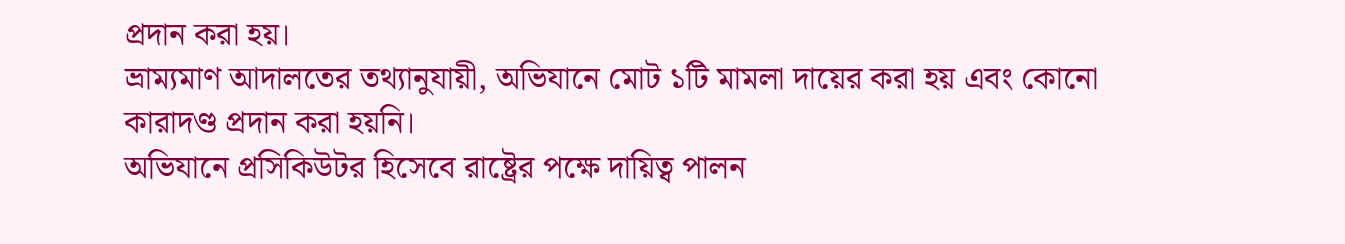প্রদান করা হয়।
ভ্রাম্যমাণ আদালতের তথ্যানুযায়ী, অভিযানে মোট ১টি মামলা দায়ের করা হয় এবং কোনো কারাদণ্ড প্রদান করা হয়নি।
অভিযানে প্রসিকিউটর হিসেবে রাষ্ট্রের পক্ষে দায়িত্ব পালন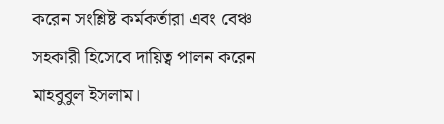করেন সংশ্লিষ্ট কর্মকর্তারা এবং বেঞ্চ সহকারী হিসেবে দায়িত্ব পালন করেন মাহবুবুল ইসলাম।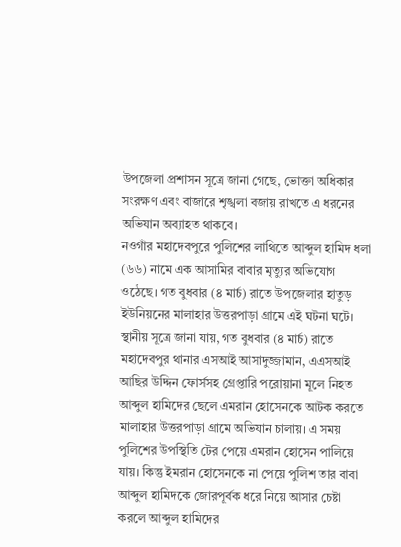উপজেলা প্রশাসন সূত্রে জানা গেছে, ভোক্তা অধিকার সংরক্ষণ এবং বাজারে শৃঙ্খলা বজায় রাখতে এ ধরনের অভিযান অব্যাহত থাকবে।
নওগাঁর মহাদেবপুরে পুলিশের লাথিতে আব্দুল হামিদ ধলা (৬৬) নামে এক আসামির বাবার মৃত্যুর অভিযোগ ওঠেছে। গত বুধবার (৪ মার্চ) রাতে উপজেলার হাতুড় ইউনিয়নের মালাহার উত্তরপাড়া গ্রামে এই ঘটনা ঘটে।
স্থানীয় সূত্রে জানা যায়, গত বুধবার (৪ মার্চ) রাতে মহাদেবপুর থানার এসআই আসাদুজ্জামান, এএসআই আছির উদ্দিন ফোর্সসহ গ্রেপ্তারি পরোয়ানা মূলে নিহত আব্দুল হামিদের ছেলে এমরান হোসেনকে আটক করতে মালাহার উত্তরপাড়া গ্রামে অভিযান চালায়। এ সময় পুলিশের উপস্থিতি টের পেয়ে এমরান হোসেন পালিয়ে যায়। কিন্তু ইমরান হোসেনকে না পেয়ে পুলিশ তার বাবা আব্দুল হামিদকে জোরপূর্বক ধরে নিয়ে আসার চেষ্টা করলে আব্দুল হামিদের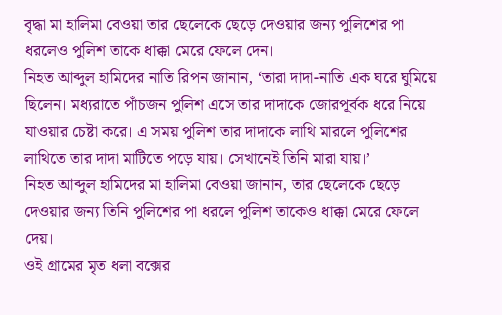বৃদ্ধা মা হালিমা বেওয়া তার ছেলেকে ছেড়ে দেওয়ার জন্য পুলিশের পা ধরলেও পুলিশ তাকে ধাক্কা মেরে ফেলে দেন।
নিহত আব্দুল হামিদের নাতি রিপন জানান, ‘তারা দাদা-নাতি এক ঘরে ঘুমিয়ে ছিলেন। মধ্যরাতে পাঁচজন পুলিশ এসে তার দাদাকে জোরপূর্বক ধরে নিয়ে যাওয়ার চেষ্টা করে। এ সময় পুলিশ তার দাদাকে লাথি মারলে পুলিশের লাথিতে তার দাদা মাটিতে পড়ে যায়। সেখানেই তিনি মারা যায়।’
নিহত আব্দুল হামিদের মা হালিমা বেওয়া জানান, তার ছেলেকে ছেড়ে দেওয়ার জন্য তিনি পুলিশের পা ধরলে পুলিশ তাকেও ধাক্কা মেরে ফেলে দেয়।
ওই গ্রামের মৃত ধলা বক্সের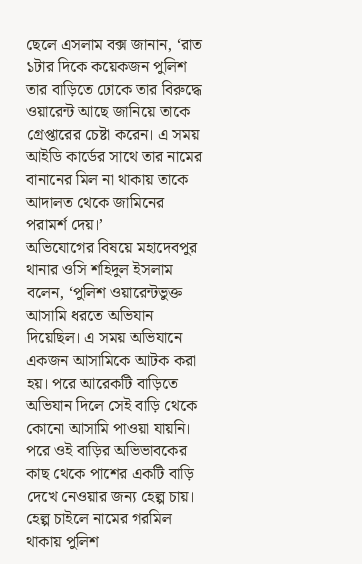ছেলে এসলাম বক্স জানান, ‘রাত ১টার দিকে কয়েকজন পুলিশ তার বাড়িতে ঢোকে তার বিরুদ্ধে ওয়ারেন্ট আছে জানিয়ে তাকে গ্রেপ্তারের চেষ্টা করেন। এ সময় আইডি কার্ডের সাথে তার নামের বানানের মিল না থাকায় তাকে আদালত থেকে জামিনের পরামর্শ দেয়।’
অভিযোগের বিষয়ে মহাদেবপুর থানার ওসি শহিদুল ইসলাম বলেন, ‘পুলিশ ওয়ারেন্টভুক্ত আসামি ধরতে অভিযান দিয়েছিল। এ সময় অভিযানে একজন আসামিকে আটক করা হয়। পরে আরেকটি বাড়িতে অভিযান দিলে সেই বাড়ি থেকে কোনো আসামি পাওয়া যায়নি। পরে ওই বাড়ির অভিভাবকের কাছ থেকে পাশের একটি বাড়ি দেখে নেওয়ার জন্য হেল্প চায়। হেল্প চাইলে নামের গরমিল থাকায় পুলিশ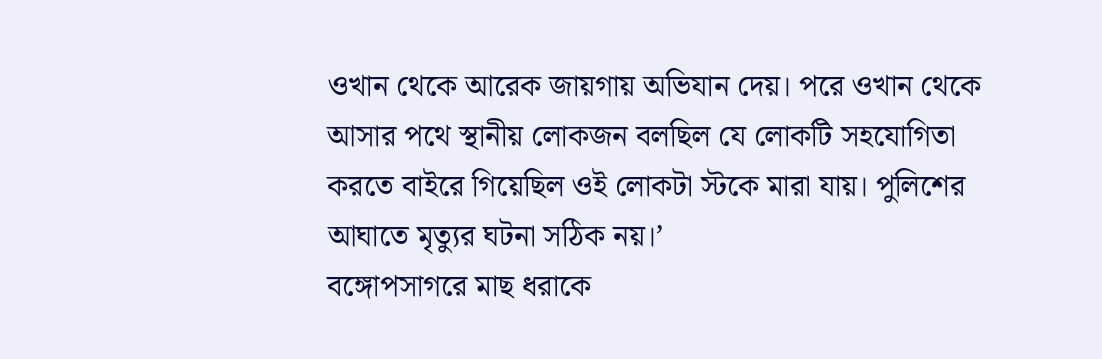ওখান থেকে আরেক জায়গায় অভিযান দেয়। পরে ওখান থেকে আসার পথে স্থানীয় লোকজন বলছিল যে লোকটি সহযোগিতা করতে বাইরে গিয়েছিল ওই লোকটা স্টকে মারা যায়। পুলিশের আঘাতে মৃত্যুর ঘটনা সঠিক নয়।’
বঙ্গোপসাগরে মাছ ধরাকে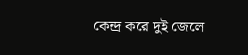কেন্দ্র করে দুই জেলে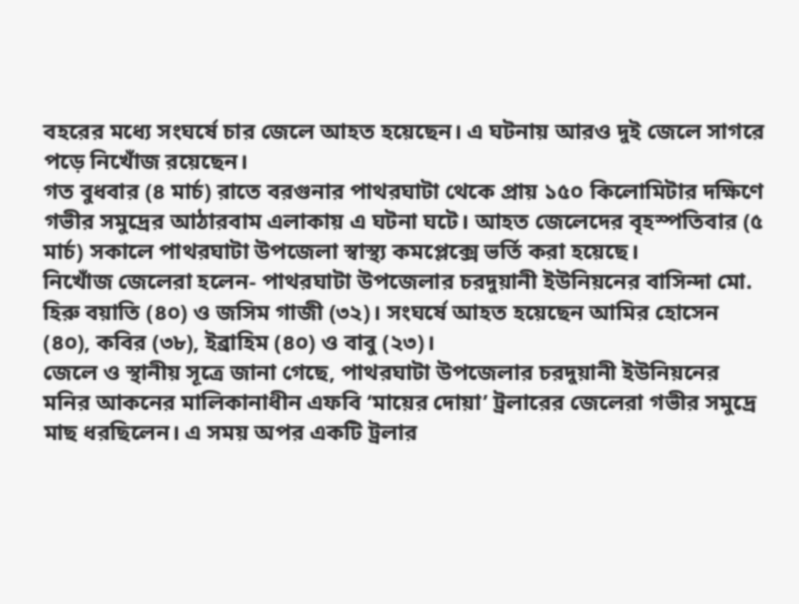বহরের মধ্যে সংঘর্ষে চার জেলে আহত হয়েছেন। এ ঘটনায় আরও দুই জেলে সাগরে পড়ে নিখোঁজ রয়েছেন।
গত বুধবার (৪ মার্চ) রাতে বরগুনার পাথরঘাটা থেকে প্রায় ১৫০ কিলোমিটার দক্ষিণে গভীর সমুদ্রের আঠারবাম এলাকায় এ ঘটনা ঘটে। আহত জেলেদের বৃহস্পতিবার (৫ মার্চ) সকালে পাথরঘাটা উপজেলা স্বাস্থ্য কমপ্লেক্সে ভর্তি করা হয়েছে।
নিখোঁজ জেলেরা হলেন- পাথরঘাটা উপজেলার চরদুয়ানী ইউনিয়নের বাসিন্দা মো. হিরু বয়াতি (৪০) ও জসিম গাজী (৩২)। সংঘর্ষে আহত হয়েছেন আমির হোসেন (৪০), কবির (৩৮), ইব্রাহিম (৪০) ও বাবু (২৩)।
জেলে ও স্থানীয় সূত্রে জানা গেছে, পাথরঘাটা উপজেলার চরদুয়ানী ইউনিয়নের মনির আকনের মালিকানাধীন এফবি ‘মায়ের দোয়া’ ট্রলারের জেলেরা গভীর সমুদ্রে মাছ ধরছিলেন। এ সময় অপর একটি ট্রলার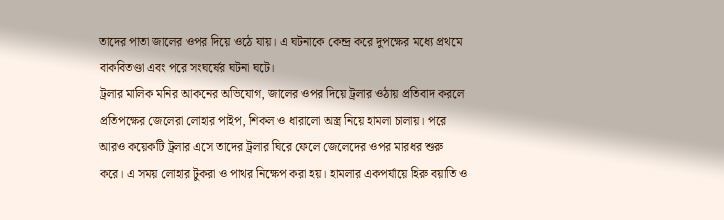তাদের পাতা জালের ওপর দিয়ে ওঠে যায়। এ ঘটনাকে কেন্দ্র করে দুপক্ষের মধ্যে প্রথমে বাকবিতণ্ডা এবং পরে সংঘর্ষের ঘটনা ঘটে।
ট্রলার মালিক মনির আকনের অভিযোগ, জালের ওপর দিয়ে ট্রলার ওঠায় প্রতিবাদ করলে প্রতিপক্ষের জেলেরা লোহার পাইপ, শিকল ও ধারালো অস্ত্র নিয়ে হামলা চালায়। পরে আরও কয়েকটি ট্রলার এসে তাদের ট্রলার ঘিরে ফেলে জেলেদের ওপর মারধর শুরু করে। এ সময় লোহার টুকরা ও পাথর নিক্ষেপ করা হয়। হামলার একপর্যায়ে হিরু বয়াতি ও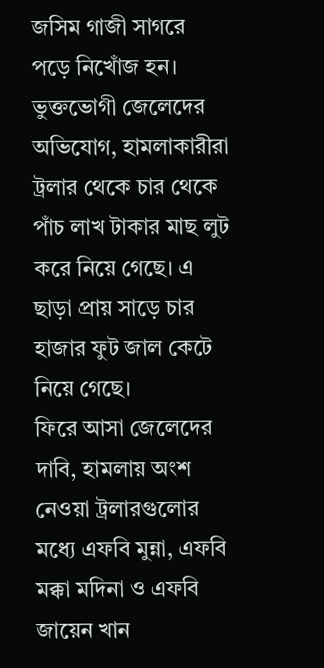জসিম গাজী সাগরে পড়ে নিখোঁজ হন।
ভুক্তভোগী জেলেদের অভিযোগ, হামলাকারীরা ট্রলার থেকে চার থেকে পাঁচ লাখ টাকার মাছ লুট করে নিয়ে গেছে। এ ছাড়া প্রায় সাড়ে চার হাজার ফুট জাল কেটে নিয়ে গেছে।
ফিরে আসা জেলেদের দাবি, হামলায় অংশ নেওয়া ট্রলারগুলোর মধ্যে এফবি মুন্না, এফবি মক্কা মদিনা ও এফবি জায়েন খান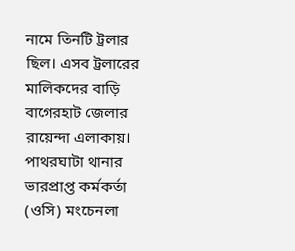নামে তিনটি ট্রলার ছিল। এসব ট্রলারের মালিকদের বাড়ি বাগেরহাট জেলার রায়েন্দা এলাকায়।
পাথরঘাটা থানার ভারপ্রাপ্ত কর্মকর্তা (ওসি) মংচেনলা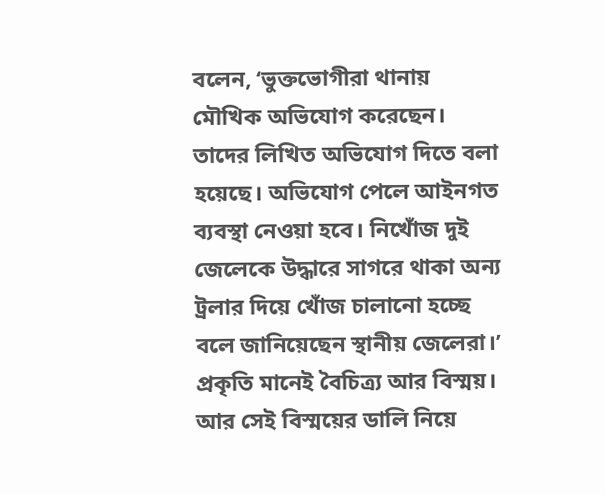বলেন, ‘ভুক্তভোগীরা থানায় মৌখিক অভিযোগ করেছেন। তাদের লিখিত অভিযোগ দিতে বলা হয়েছে। অভিযোগ পেলে আইনগত ব্যবস্থা নেওয়া হবে। নিখোঁজ দুই জেলেকে উদ্ধারে সাগরে থাকা অন্য ট্রলার দিয়ে খোঁজ চালানো হচ্ছে বলে জানিয়েছেন স্থানীয় জেলেরা।’
প্রকৃতি মানেই বৈচিত্র্য আর বিস্ময়। আর সেই বিস্ময়ের ডালি নিয়ে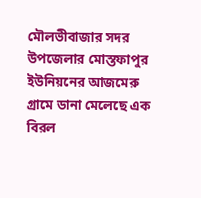মৌলভীবাজার সদর উপজেলার মোস্তফাপুর ইউনিয়নের আজমেরু গ্রামে ডানা মেলেছে এক বিরল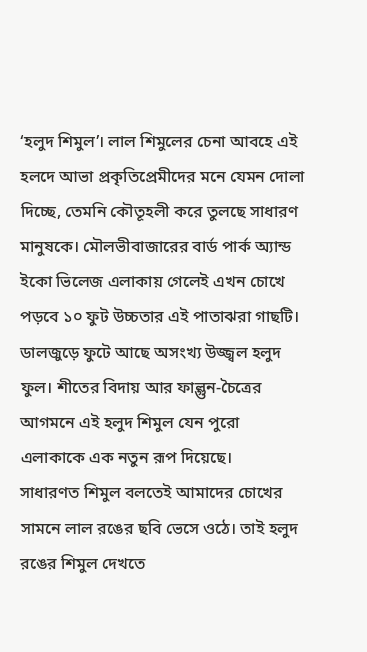‘হলুদ শিমুল’। লাল শিমুলের চেনা আবহে এই হলদে আভা প্রকৃতিপ্রেমীদের মনে যেমন দোলা দিচ্ছে, তেমনি কৌতূহলী করে তুলছে সাধারণ মানুষকে। মৌলভীবাজারের বার্ড পার্ক অ্যান্ড ইকো ভিলেজ এলাকায় গেলেই এখন চোখে পড়বে ১০ ফুট উচ্চতার এই পাতাঝরা গাছটি। ডালজুড়ে ফুটে আছে অসংখ্য উজ্জ্বল হলুদ ফুল। শীতের বিদায় আর ফাল্গুন-চৈত্রের আগমনে এই হলুদ শিমুল যেন পুরো এলাকাকে এক নতুন রূপ দিয়েছে।
সাধারণত শিমুল বলতেই আমাদের চোখের সামনে লাল রঙের ছবি ভেসে ওঠে। তাই হলুদ রঙের শিমুল দেখতে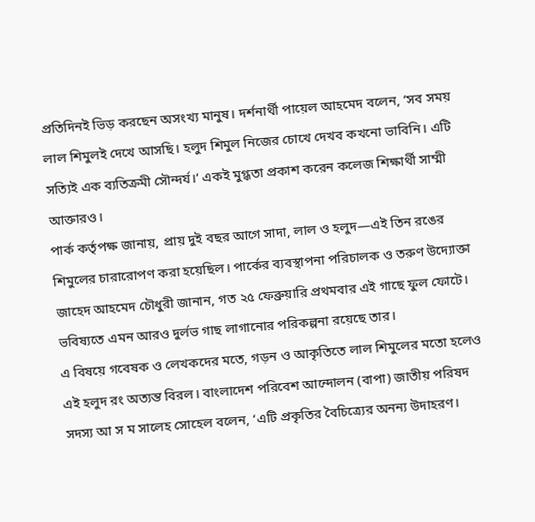প্রতিদিনই ভিড় করছেন অসংখ্য মানুষ। দর্শনার্থী পায়েল আহমেদ বলেন, ‘সব সময় লাল শিমুলই দেখে আসছি। হলুদ শিমুল নিজের চোখে দেখব কখনো ভাবিনি। এটি সত্যিই এক ব্যতিক্রমী সৌন্দর্য।’ একই মুগ্ধতা প্রকাশ করেন কলেজ শিক্ষার্থী সাম্মী আক্তারও।
পার্ক কর্তৃপক্ষ জানায়, প্রায় দুই বছর আগে সাদা, লাল ও হলুদ—এই তিন রঙের শিমুলের চারারোপণ করা হয়েছিল। পার্কের ব্যবস্থাপনা পরিচালক ও তরুণ উদ্যোক্তা জাহেদ আহমেদ চৌধুরী জানান, গত ২৫ ফেব্রুয়ারি প্রথমবার এই গাছে ফুল ফোটে। ভবিষ্যতে এমন আরও দুর্লভ গাছ লাগানোর পরিকল্পনা রয়েছে তার।
এ বিষয়ে গবেষক ও লেখকদের মতে, গড়ন ও আকৃতিতে লাল শিমুলের মতো হলেও এই হলুদ রং অত্যন্ত বিরল। বাংলাদেশ পরিবেশ আন্দোলন (বাপা) জাতীয় পরিষদ সদস্য আ স ম সালেহ সোহেল বলেন, ‘এটি প্রকৃতির বৈচিত্র্যের অনন্য উদাহরণ।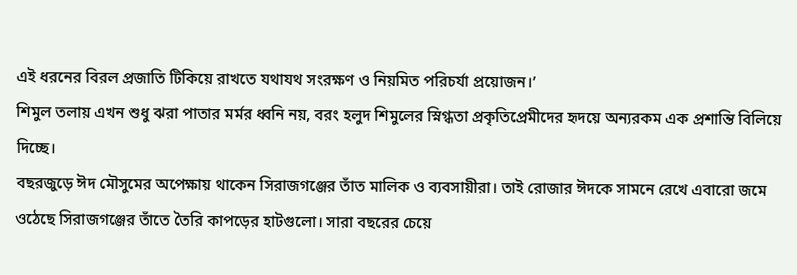এই ধরনের বিরল প্রজাতি টিকিয়ে রাখতে যথাযথ সংরক্ষণ ও নিয়মিত পরিচর্যা প্রয়োজন।’
শিমুল তলায় এখন শুধু ঝরা পাতার মর্মর ধ্বনি নয়, বরং হলুদ শিমুলের স্নিগ্ধতা প্রকৃতিপ্রেমীদের হৃদয়ে অন্যরকম এক প্রশান্তি বিলিয়ে দিচ্ছে।
বছরজুড়ে ঈদ মৌসুমের অপেক্ষায় থাকেন সিরাজগঞ্জের তাঁত মালিক ও ব্যবসায়ীরা। তাই রোজার ঈদকে সামনে রেখে এবারো জমে ওঠেছে সিরাজগঞ্জের তাঁতে তৈরি কাপড়ের হাটগুলো। সারা বছরের চেয়ে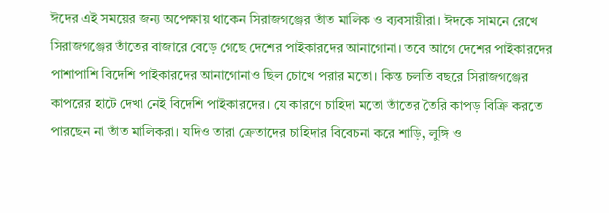ঈদের এই সময়ের জন্য অপেক্ষায় থাকেন সিরাজগঞ্জের তাঁত মালিক ও ব্যবসায়ীরা। ঈদকে সামনে রেখে সিরাজগঞ্জের তাঁতের বাজারে বেড়ে গেছে দেশের পাইকারদের আনাগোনা। তবে আগে দেশের পাইকারদের পাশাপাশি বিদেশি পাইকারদের আনাগোনাও ছিল চোখে পরার মতো। কিন্ত চলতি বছরে সিরাজগঞ্জের কাপরের হাটে দেখা নেই বিদেশি পাইকারদের। যে কারণে চাহিদা মতো তাঁতের তৈরি কাপড় বিক্রি করতে পারছেন না তাঁত মালিকরা। যদিও তারা ক্রেতাদের চাহিদার বিবেচনা করে শাড়ি, লুঙ্গি ও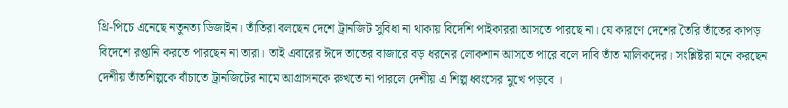থ্রি-পিচে এনেছে নতুনত্য ডিজাইন। তাঁতিরা বলছেন দেশে ট্রানজিট সুবিধা না থাকায় বিদেশি পাইকাররা আসতে পারছে না। যে কারণে দেশের তৈরি তাঁতের কাপড় বিদেশে রপ্তানি করতে পারছেন না তারা। তাই এবারের ঈদে তাতের বাজারে বড় ধরনের লোকশান আসতে পারে বলে দাবি তাঁত মালিকদের। সংশ্লিষ্টরা মনে করছেন দেশীয় তাঁতশিল্পকে বাঁচাতে ট্রানজিটের নামে আগ্রাসনকে রুখতে না পারলে দেশীয় এ শিল্প ধ্বংসের মুখে পড়বে ।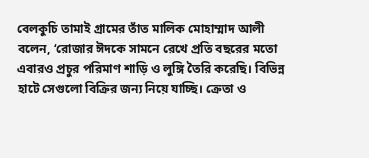বেলকুচি তামাই গ্রামের তাঁত মালিক মোহাম্মাদ আলী বলেন, ‘রোজার ঈদকে সামনে রেখে প্রতি বছরের মতো এবারও প্রচুর পরিমাণ শাড়ি ও লুঙ্গি তৈরি করেছি। বিভিন্ন হাটে সেগুলো বিক্রির জন্য নিয়ে যাচ্ছি। ক্রেতা ও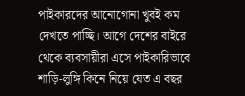পাইকারদের আনোগোনা খুবই কম দেখতে পাচ্ছি। আগে দেশের বাইরে থেকে ব্যবসায়ীরা এসে পাইকারিভাবে শাড়ি-লুঙ্গি কিনে নিয়ে যেত এ বছর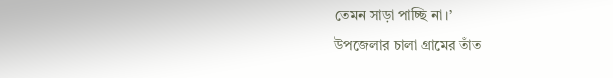তেমন সাড়া পাচ্ছি না।’
উপজেলার চালা গ্রামের তাঁত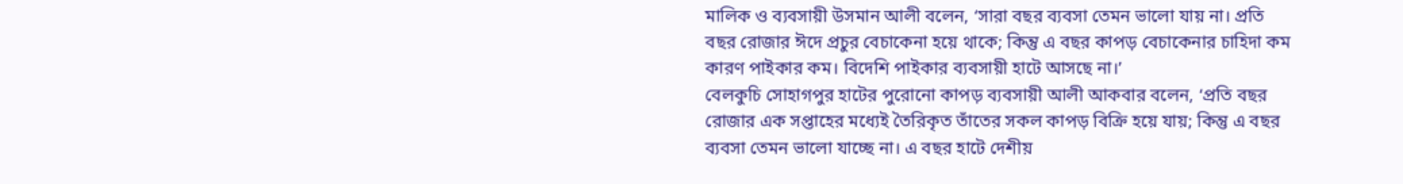মালিক ও ব্যবসায়ী উসমান আলী বলেন, ‘সারা বছর ব্যবসা তেমন ভালো যায় না। প্রতি বছর রোজার ঈদে প্রচুর বেচাকেনা হয়ে থাকে; কিন্তু এ বছর কাপড় বেচাকেনার চাহিদা কম কারণ পাইকার কম। বিদেশি পাইকার ব্যবসায়ী হাটে আসছে না।’
বেলকুচি সোহাগপুর হাটের পুরোনো কাপড় ব্যবসায়ী আলী আকবার বলেন, ‘প্রতি বছর রোজার এক সপ্তাহের মধ্যেই তৈরিকৃত তাঁতের সকল কাপড় বিক্রি হয়ে যায়; কিন্তু এ বছর ব্যবসা তেমন ভালো যাচ্ছে না। এ বছর হাটে দেশীয়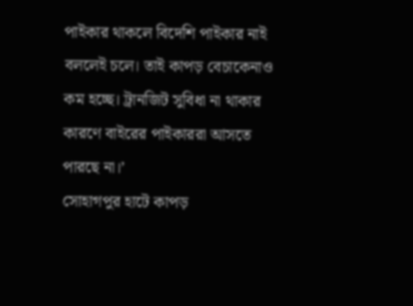পাইকার থাকলে বিদেশি পাইকার নাই বললেই চলে। তাই কাপড় বেচাকেনাও কম হচ্ছে। ট্রানজিট সুবিধা না থাকার কারণে বাইরের পাইকাররা আসতে পারছে না।’
সোহাগপুর হাটে কাপড়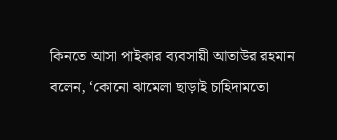কিনতে আসা পাইকার ব্যবসায়ী আতাউর রহমান বলেন, ‘কোনো ঝামেলা ছাড়াই চাহিদামতো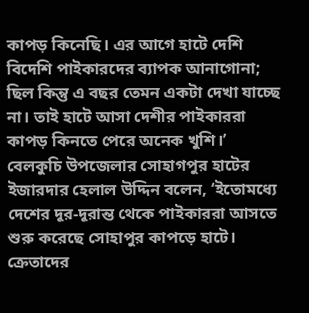কাপড় কিনেছি। এর আগে হাটে দেশি বিদেশি পাইকারদের ব্যাপক আনাগোনা; ছিল কিন্তু এ বছর তেমন একটা দেখা যাচ্ছে না। তাই হাটে আসা দেশীর পাইকাররা কাপড় কিনতে পেরে অনেক খুশি।’
বেলকুচি উপজেলার সোহাগপুর হাটের ইজারদার হেলাল উদ্দিন বলেন, ‘ইতোমধ্যে দেশের দূর-দূরান্ত থেকে পাইকাররা আসতে শুরু করেছে সোহাপুর কাপড়ে হাটে। ক্রেতাদের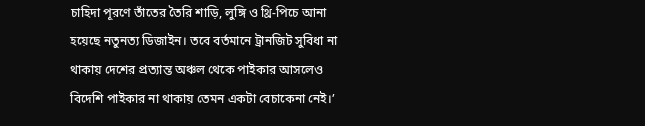চাহিদা পূরণে তাঁতের তৈরি শাড়ি, লুঙ্গি ও থ্রি-পিচে আনা হয়েছে নতুনত্য ডিজাইন। তবে বর্তমানে ট্রানজিট সুবিধা না থাকায় দেশের প্রত্যান্ত অঞ্চল থেকে পাইকার আসলেও বিদেশি পাইকার না থাকায় তেমন একটা বেচাকেনা নেই।’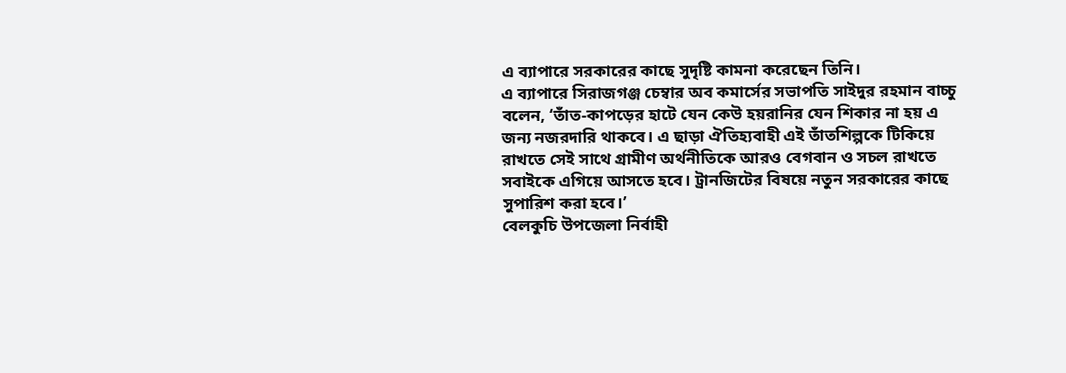এ ব্যাপারে সরকারের কাছে সুদৃষ্টি কামনা করেছেন তিনি।
এ ব্যাপারে সিরাজগঞ্জ চেম্বার অব কমার্সের সভাপতি সাইদুর রহমান বাচ্চু বলেন, ‘তাঁত-কাপড়ের হাটে যেন কেউ হয়রানির যেন শিকার না হয় এ জন্য নজরদারি থাকবে। এ ছাড়া ঐতিহ্যবাহী এই তাঁতশিল্পকে টিকিয়ে রাখতে সেই সাথে গ্রামীণ অর্থনীতিকে আরও বেগবান ও সচল রাখতে সবাইকে এগিয়ে আসতে হবে। ট্রানজিটের বিষয়ে নতুন সরকারের কাছে সুপারিশ করা হবে।’
বেলকুচি উপজেলা নির্বাহী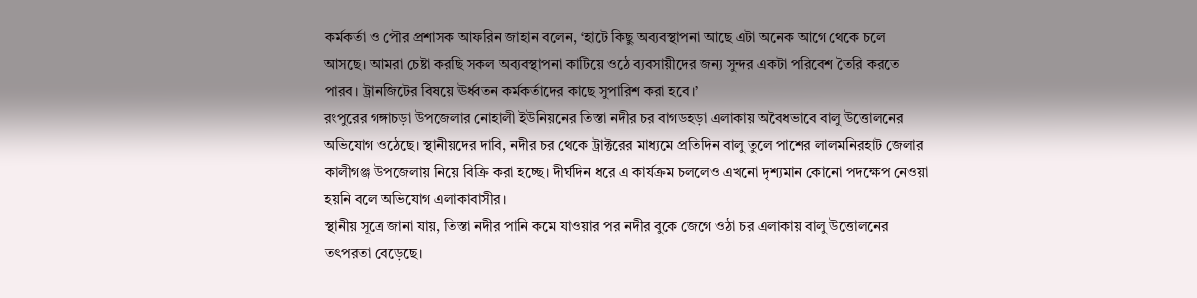কর্মকর্তা ও পৌর প্রশাসক আফরিন জাহান বলেন, ‘হাটে কিছু অব্যবস্থাপনা আছে এটা অনেক আগে থেকে চলে আসছে। আমরা চেষ্টা করছি সকল অব্যবস্থাপনা কাটিয়ে ওঠে ব্যবসায়ীদের জন্য সুন্দর একটা পরিবেশ তৈরি করতে পারব। ট্রানজিটের বিষয়ে ঊর্ধ্বতন কর্মকর্তাদের কাছে সুপারিশ করা হবে।’
রংপুরের গঙ্গাচড়া উপজেলার নোহালী ইউনিয়নের তিস্তা নদীর চর বাগডহড়া এলাকায় অবৈধভাবে বালু উত্তোলনের অভিযোগ ওঠেছে। স্থানীয়দের দাবি, নদীর চর থেকে ট্রাক্টরের মাধ্যমে প্রতিদিন বালু তুলে পাশের লালমনিরহাট জেলার কালীগঞ্জ উপজেলায় নিয়ে বিক্রি করা হচ্ছে। দীর্ঘদিন ধরে এ কার্যক্রম চললেও এখনো দৃশ্যমান কোনো পদক্ষেপ নেওয়া হয়নি বলে অভিযোগ এলাকাবাসীর।
স্থানীয় সূত্রে জানা যায়, তিস্তা নদীর পানি কমে যাওয়ার পর নদীর বুকে জেগে ওঠা চর এলাকায় বালু উত্তোলনের তৎপরতা বেড়েছে।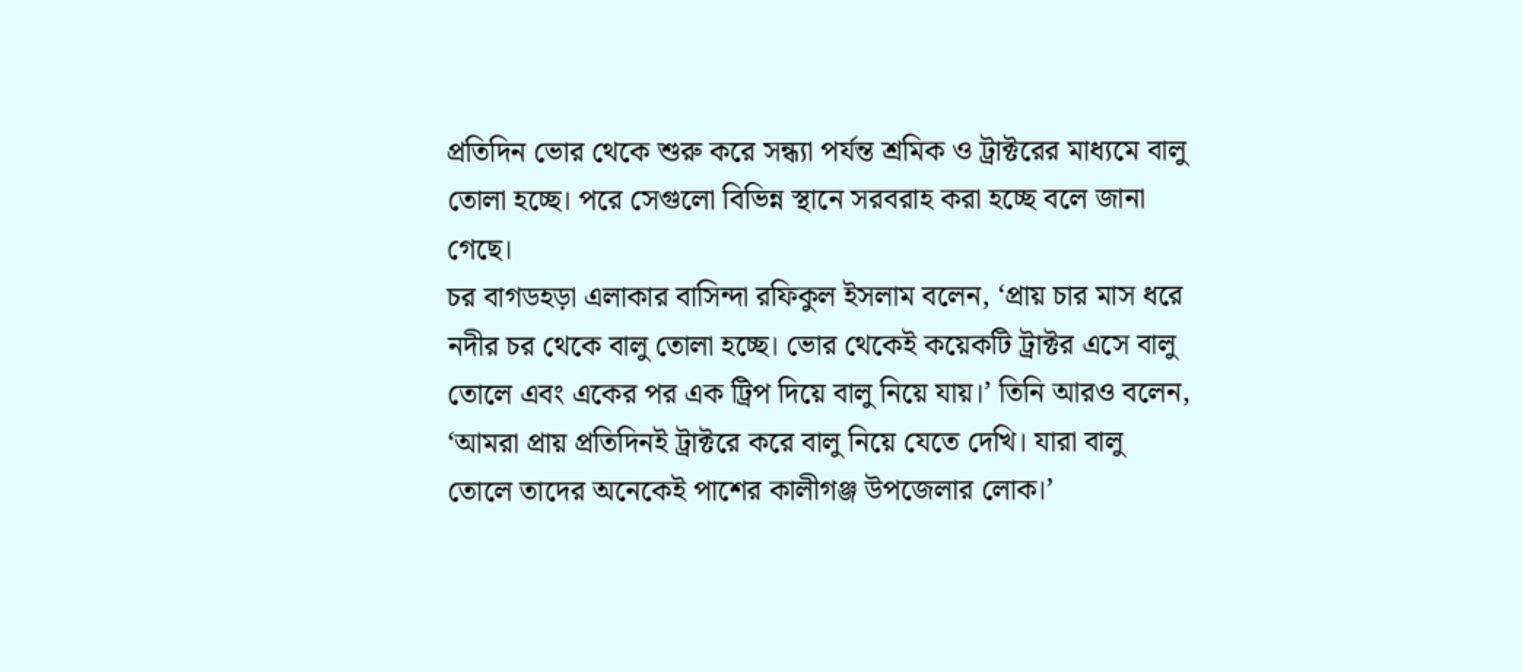প্রতিদিন ভোর থেকে শুরু করে সন্ধ্যা পর্যন্ত শ্রমিক ও ট্রাক্টরের মাধ্যমে বালু তোলা হচ্ছে। পরে সেগুলো বিভিন্ন স্থানে সরবরাহ করা হচ্ছে বলে জানা গেছে।
চর বাগডহড়া এলাকার বাসিন্দা রফিকুল ইসলাম বলেন, ‘প্রায় চার মাস ধরে নদীর চর থেকে বালু তোলা হচ্ছে। ভোর থেকেই কয়েকটি ট্রাক্টর এসে বালু তোলে এবং একের পর এক ট্রিপ দিয়ে বালু নিয়ে যায়।’ তিনি আরও বলেন, ‘আমরা প্রায় প্রতিদিনই ট্রাক্টরে করে বালু নিয়ে যেতে দেখি। যারা বালু তোলে তাদের অনেকেই পাশের কালীগঞ্জ উপজেলার লোক।’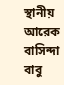স্থানীয় আরেক বাসিন্দা বাবু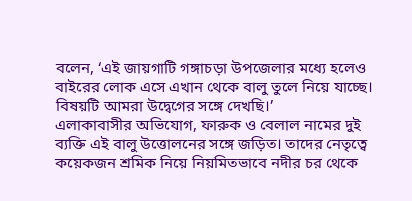বলেন, ‘এই জায়গাটি গঙ্গাচড়া উপজেলার মধ্যে হলেও বাইরের লোক এসে এখান থেকে বালু তুলে নিয়ে যাচ্ছে। বিষয়টি আমরা উদ্বেগের সঙ্গে দেখছি।’
এলাকাবাসীর অভিযোগ, ফারুক ও বেলাল নামের দুই ব্যক্তি এই বালু উত্তোলনের সঙ্গে জড়িত। তাদের নেতৃত্বে কয়েকজন শ্রমিক নিয়ে নিয়মিতভাবে নদীর চর থেকে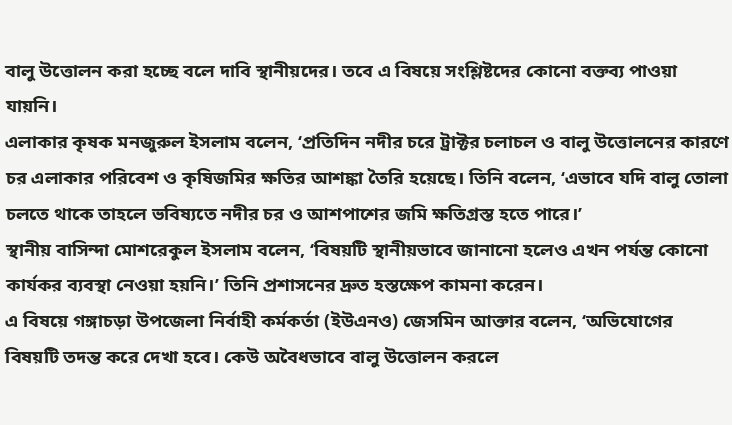বালু উত্তোলন করা হচ্ছে বলে দাবি স্থানীয়দের। তবে এ বিষয়ে সংশ্লিষ্টদের কোনো বক্তব্য পাওয়া যায়নি।
এলাকার কৃষক মনজুরুল ইসলাম বলেন, ‘প্রতিদিন নদীর চরে ট্রাক্টর চলাচল ও বালু উত্তোলনের কারণে চর এলাকার পরিবেশ ও কৃষিজমির ক্ষতির আশঙ্কা তৈরি হয়েছে। তিনি বলেন, ‘এভাবে যদি বালু তোলা চলতে থাকে তাহলে ভবিষ্যতে নদীর চর ও আশপাশের জমি ক্ষতিগ্রস্ত হতে পারে।’
স্থানীয় বাসিন্দা মোশরেকুল ইসলাম বলেন, ‘বিষয়টি স্থানীয়ভাবে জানানো হলেও এখন পর্যন্ত কোনো কার্যকর ব্যবস্থা নেওয়া হয়নি।’ তিনি প্রশাসনের দ্রুত হস্তক্ষেপ কামনা করেন।
এ বিষয়ে গঙ্গাচড়া উপজেলা নির্বাহী কর্মকর্তা (ইউএনও) জেসমিন আক্তার বলেন, ‘অভিযোগের বিষয়টি তদন্ত করে দেখা হবে। কেউ অবৈধভাবে বালু উত্তোলন করলে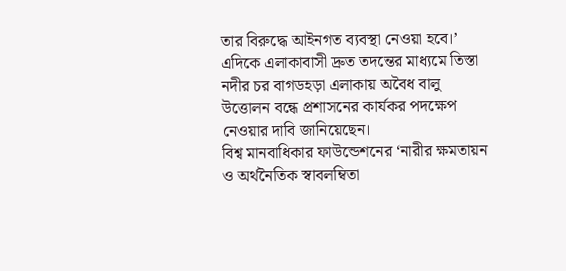তার বিরুদ্ধে আইনগত ব্যবস্থা নেওয়া হবে।’
এদিকে এলাকাবাসী দ্রুত তদন্তের মাধ্যমে তিস্তা নদীর চর বাগডহড়া এলাকায় অবৈধ বালু উত্তোলন বন্ধে প্রশাসনের কার্যকর পদক্ষেপ নেওয়ার দাবি জানিয়েছেন।
বিশ্ব মানবাধিকার ফাউন্ডেশনের ‘নারীর ক্ষমতায়ন ও অর্থনৈতিক স্বাবলম্বিতা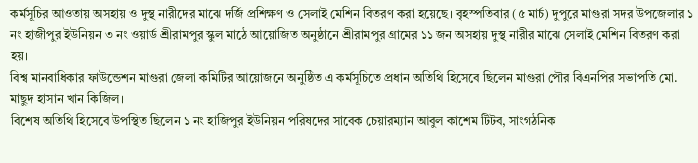কর্মসূচির আওতায় অসহায় ও দুস্থ নারীদের মাঝে দর্জি প্রশিক্ষণ ও সেলাই মেশিন বিতরণ করা হয়েছে। বৃহস্পতিবার (৫ মার্চ) দুপুরে মাগুরা সদর উপজেলার ১ নং হাজীপুর ইউনিয়ন ৩ নং ওয়ার্ড শ্রীরামপুর স্কুল মাঠে আয়োজিত অনুষ্ঠানে শ্রীরামপুর গ্রামের ১১ জন অসহায় দুস্থ নারীর মাঝে সেলাই মেশিন বিতরণ করা হয়।
বিশ্ব মানবাধিকার ফাউন্ডেশন মাগুরা জেলা কমিটির আয়োজনে অনুষ্ঠিত এ কর্মসূচিতে প্রধান অতিথি হিসেবে ছিলেন মাগুরা পৌর বিএনপির সভাপতি মো. মাছুদ হাসান খান কিজিল।
বিশেষ অতিথি হিসেবে উপস্থিত ছিলেন ১ নং হাজিপুর ইউনিয়ন পরিষদের সাবেক চেয়ারম্যান আবুল কাশেম টিটব, সাংগঠনিক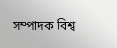সম্পাদক বিশ্ব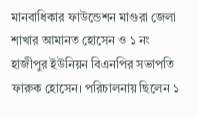মানবাধিকার ফাউন্ডেশন মাগুরা জেলা শাখার আমানত হোসেন ও ১ নং হাজীপুর ইউনিয়ন বিএনপির সভাপতি ফারুক হোসেন। পরিচালনায় ছিলেন ১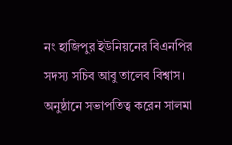নং হাজিপুর ইউনিয়নের বিএনপির সদস্য সচিব আবু তালেব বিশ্বাস। অনুষ্ঠানে সভাপতিত্ব করেন সালমা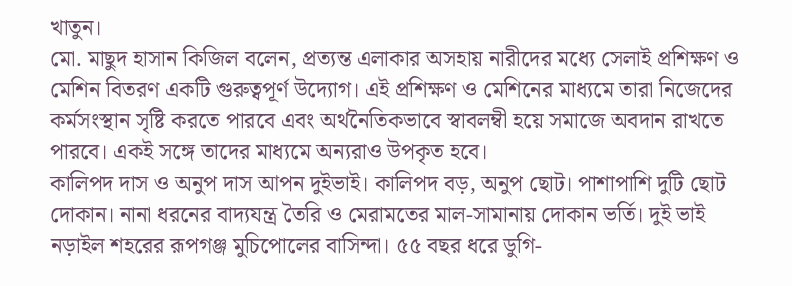খাতুন।
মো. মাছুদ হাসান কিজিল বলেন, প্রত্যন্ত এলাকার অসহায় নারীদের মধ্যে সেলাই প্রশিক্ষণ ও মেশিন বিতরণ একটি গুরুত্বপূর্ণ উদ্যোগ। এই প্রশিক্ষণ ও মেশিনের মাধ্যমে তারা নিজেদের কর্মসংস্থান সৃষ্টি করতে পারবে এবং অর্থনৈতিকভাবে স্বাবলম্বী হয়ে সমাজে অবদান রাখতে পারবে। একই সঙ্গে তাদের মাধ্যমে অন্যরাও উপকৃত হবে।
কালিপদ দাস ও অনুপ দাস আপন দুইভাই। কালিপদ বড়, অনুপ ছোট। পাশাপাশি দুটি ছোট দোকান। নানা ধরনের বাদ্যযন্ত্র তৈরি ও মেরামতের মাল-সামানায় দোকান ভর্তি। দুই ভাই নড়াইল শহরের রূপগঞ্জ মুচিপোলের বাসিন্দা। ৫৫ বছর ধরে ডুগি-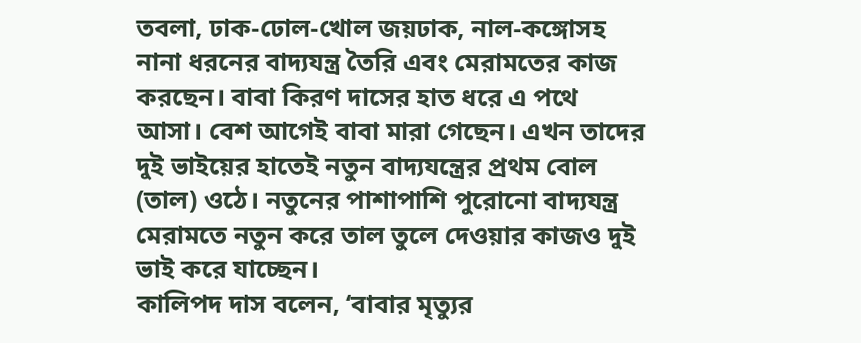তবলা, ঢাক-ঢোল-খোল জয়ঢাক, নাল-কঙ্গোসহ নানা ধরনের বাদ্যযন্ত্র তৈরি এবং মেরামতের কাজ করছেন। বাবা কিরণ দাসের হাত ধরে এ পথে আসা। বেশ আগেই বাবা মারা গেছেন। এখন তাদের দুই ভাইয়ের হাতেই নতুন বাদ্যযন্ত্রের প্রথম বোল (তাল) ওঠে। নতুনের পাশাপাশি পুরোনো বাদ্যযন্ত্র মেরামতে নতুন করে তাল তুলে দেওয়ার কাজও দুই ভাই করে যাচ্ছেন।
কালিপদ দাস বলেন, ‘বাবার মৃত্যুর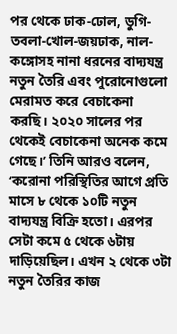পর থেকে ঢাক-ঢোল, ডুগি-তবলা-খোল-জয়ঢাক, নাল-কঙ্গোসহ নানা ধরনের বাদ্যযন্ত্র নতুন তৈরি এবং পুরোনোগুলো মেরামত করে বেচাকেনা করছি। ২০২০ সালের পর থেকেই বেচাকেনা অনেক কমে গেছে।’ তিনি আরও বলেন, ‘করোনা পরিস্থিতির আগে প্রতি মাসে ৮ থেকে ১০টি নতুন বাদ্যযন্ত্র বিক্রি হতো। এরপর সেটা কমে ৫ থেকে ৬টায় দাড়িয়েছিল। এখন ২ থেকে ৩টা নতুন তৈরির কাজ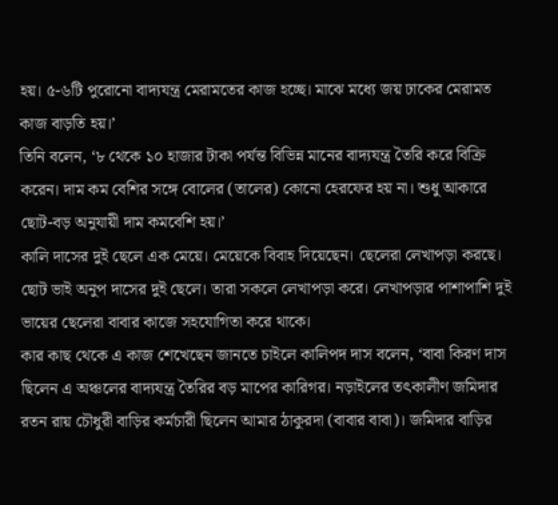হয়। ৫-৬টি পুরোনো বাদ্যযন্ত্র মেরামতের কাজ হচ্ছে। মাঝে মধ্যে জয় ঢাকের মেরামত কাজ বাড়তি হয়।’
তিনি বলেন, ‘৮ থেকে ১০ হাজার টাকা পর্যন্ত বিভিন্ন মানের বাদ্যযন্ত্র তৈরি করে বিক্রি করেন। দাম কম বেশির সঙ্গে বোলের (তালের) কোনো হেরফের হয় না। শুধু আকারে ছোট-বড় অনুযায়ী দাম কমবেশি হয়।’
কালি দাসের দুই ছেলে এক মেয়ে। মেয়েকে বিবাহ দিয়েছেন। ছেলেরা লেখাপড়া করছে। ছোট ভাই অনুপ দাসের দুই ছেলে। তারা সকলে লেখাপড়া করে। লেখাপড়ার পাশাপাশি দুই ভায়ের ছেলেরা বাবার কাজে সহযোগিতা করে থাকে।
কার কাছ থেকে এ কাজ শেখেছেন জানতে চাইলে কালিপদ দাস বলেন, ‘বাবা কিরণ দাস ছিলেন এ অঞ্চলের বাদ্যযন্ত্র তৈরির বড় মাপের কারিগর। নড়াইলের তৎকালীণ জমিদার রতন রায় চৌধুরী বাড়ির কর্মচারী ছিলেন আমার ঠাকুরদা (বাবার বাবা)। জমিদার বাড়ির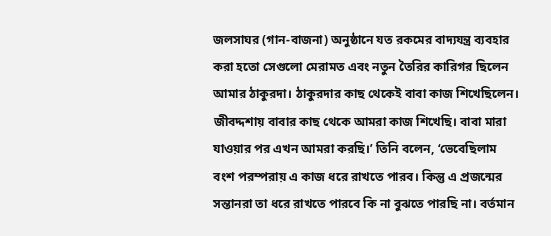জলসাঘর (গান-বাজনা) অনুষ্ঠানে যত রকমের বাদ্যযন্ত্র ব্যবহার করা হতো সেগুলো মেরামত এবং নতুন তৈরির কারিগর ছিলেন আমার ঠাকুরদা। ঠাকুরদার কাছ থেকেই বাবা কাজ শিখেছিলেন। জীবদ্দশায় বাবার কাছ থেকে আমরা কাজ শিখেছি। বাবা মারা যাওয়ার পর এখন আমরা করছি।’ তিনি বলেন, ‘ভেবেছিলাম বংশ পরম্পরায় এ কাজ ধরে রাখতে পারব। কিন্তু এ প্রজন্মের সন্তানরা তা ধরে রাখতে পারবে কি না বুঝতে পারছি না। বর্তমান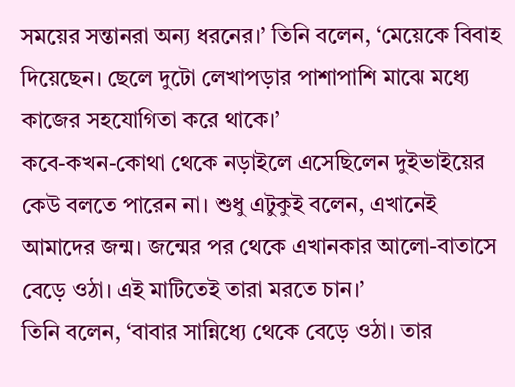সময়ের সন্তানরা অন্য ধরনের।’ তিনি বলেন, ‘মেয়েকে বিবাহ দিয়েছেন। ছেলে দুটো লেখাপড়ার পাশাপাশি মাঝে মধ্যে কাজের সহযোগিতা করে থাকে।’
কবে-কখন-কোথা থেকে নড়াইলে এসেছিলেন দুইভাইয়ের কেউ বলতে পারেন না। শুধু এটুকুই বলেন, এখানেই আমাদের জন্ম। জন্মের পর থেকে এখানকার আলো-বাতাসে বেড়ে ওঠা। এই মাটিতেই তারা মরতে চান।’
তিনি বলেন, ‘বাবার সান্নিধ্যে থেকে বেড়ে ওঠা। তার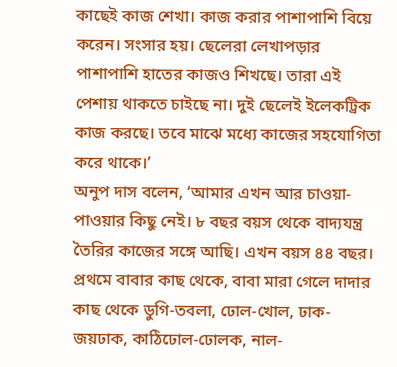কাছেই কাজ শেখা। কাজ করার পাশাপাশি বিয়ে করেন। সংসার হয়। ছেলেরা লেখাপড়ার পাশাপাশি হাতের কাজও শিখছে। তারা এই পেশায় থাকতে চাইছে না। দুই ছেলেই ইলেকট্রিক কাজ করছে। তবে মাঝে মধ্যে কাজের সহযোগিতা করে থাকে।’
অনুপ দাস বলেন, ‘আমার এখন আর চাওয়া-পাওয়ার কিছু নেই। ৮ বছর বয়স থেকে বাদ্যযন্ত্র তৈরির কাজের সঙ্গে আছি। এখন বয়স ৪৪ বছর। প্রথমে বাবার কাছ থেকে, বাবা মারা গেলে দাদার কাছ থেকে ডুগি-তবলা, ঢোল-খোল, ঢাক-জয়ঢাক, কাঠিঢোল-ঢোলক, নাল-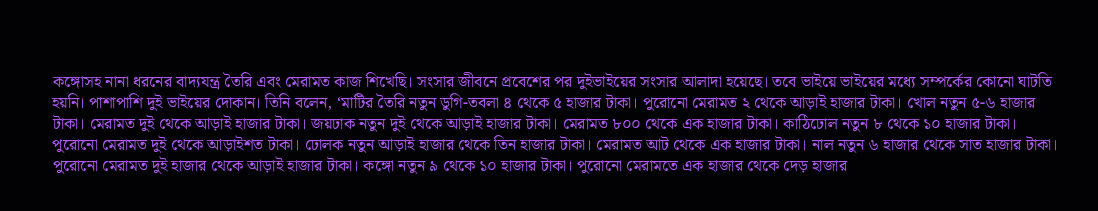কঙ্গোসহ নানা ধরনের বাদ্যযন্ত্র তৈরি এবং মেরামত কাজ শিখেছি। সংসার জীবনে প্রবেশের পর দুইভাইয়ের সংসার আলাদা হয়েছে। তবে ভাইয়ে ভাইয়ের মধ্যে সম্পর্কের কোনো ঘাটতি হয়নি। পাশাপাশি দুই ভাইয়ের দোকান। তিনি বলেন, ‘মাটির তৈরি নতুন ডুগি-তবলা ৪ থেকে ৫ হাজার টাকা। পুরোনো মেরামত ২ থেকে আড়াই হাজার টাকা। খোল নতুন ৫-৬ হাজার টাকা। মেরামত দুই থেকে আড়াই হাজার টাকা। জয়ঢাক নতুন দুই থেকে আড়াই হাজার টাকা। মেরামত ৮০০ থেকে এক হাজার টাকা। কাঠিঢোল নতুন ৮ থেকে ১০ হাজার টাকা। পুরোনো মেরামত দুই থেকে আড়াইশত টাকা। ঢোলক নতুন আড়াই হাজার থেকে তিন হাজার টাকা। মেরামত আট থেকে এক হাজার টাকা। নাল নতুন ৬ হাজার থেকে সাত হাজার টাকা। পুরোনো মেরামত দুই হাজার থেকে আড়াই হাজার টাকা। কঙ্গো নতুন ৯ থেকে ১০ হাজার টাকা। পুরোনো মেরামতে এক হাজার থেকে দেড় হাজার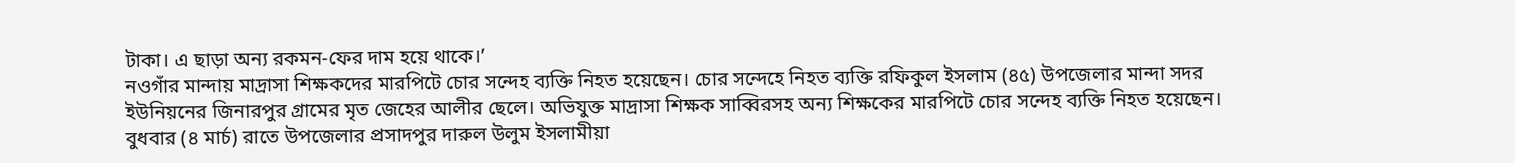টাকা। এ ছাড়া অন্য রকমন-ফের দাম হয়ে থাকে।’
নওগাঁর মান্দায় মাদ্রাসা শিক্ষকদের মারপিটে চোর সন্দেহ ব্যক্তি নিহত হয়েছেন। চোর সন্দেহে নিহত ব্যক্তি রফিকুল ইসলাম (৪৫) উপজেলার মান্দা সদর ইউনিয়নের জিনারপুর গ্রামের মৃত জেহের আলীর ছেলে। অভিযুক্ত মাদ্রাসা শিক্ষক সাব্বিরসহ অন্য শিক্ষকের মারপিটে চোর সন্দেহ ব্যক্তি নিহত হয়েছেন। বুধবার (৪ মার্চ) রাতে উপজেলার প্রসাদপুর দারুল উলুম ইসলামীয়া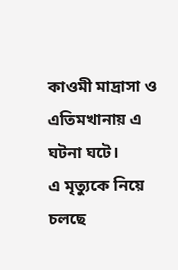কাওমী মাদ্রাসা ও এতিমখানায় এ ঘটনা ঘটে।
এ মৃত্যুকে নিয়ে চলছে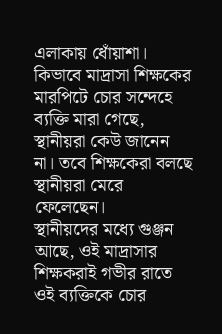এলাকায় ধোঁয়াশা। কিভাবে মাদ্রাসা শিক্ষকের মারপিটে চোর সন্দেহে ব্যক্তি মারা গেছে, স্থানীয়রা কেউ জানেন না। তবে শিক্ষকেরা বলছে স্থানীয়রা মেরে ফেলেছেন।
স্থানীয়দের মধ্যে গুঞ্জন আছে, ওই মাদ্রাসার শিক্ষকরাই গভীর রাতে ওই ব্যক্তিকে চোর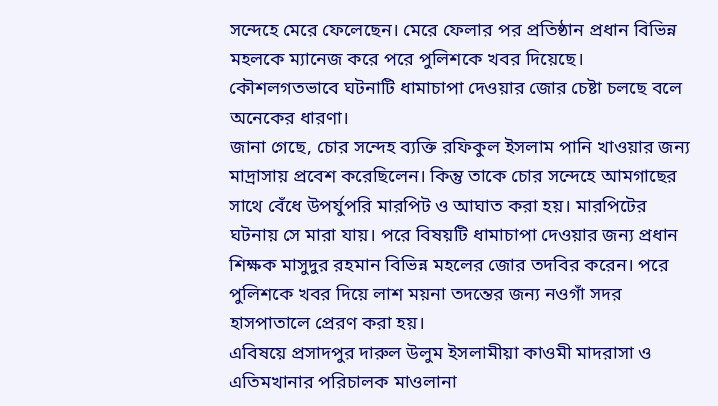সন্দেহে মেরে ফেলেছেন। মেরে ফেলার পর প্রতিষ্ঠান প্রধান বিভিন্ন মহলকে ম্যানেজ করে পরে পুলিশকে খবর দিয়েছে। কৌশলগতভাবে ঘটনাটি ধামাচাপা দেওয়ার জোর চেষ্টা চলছে বলে অনেকের ধারণা।
জানা গেছে, চোর সন্দেহ ব্যক্তি রফিকুল ইসলাম পানি খাওয়ার জন্য মাদ্রাসায় প্রবেশ করেছিলেন। কিন্তু তাকে চোর সন্দেহে আমগাছের সাথে বেঁধে উপর্যুপরি মারপিট ও আঘাত করা হয়। মারপিটের ঘটনায় সে মারা যায়। পরে বিষয়টি ধামাচাপা দেওয়ার জন্য প্রধান শিক্ষক মাসুদুর রহমান বিভিন্ন মহলের জোর তদবির করেন। পরে পুলিশকে খবর দিয়ে লাশ ময়না তদন্তের জন্য নওগাঁ সদর হাসপাতালে প্রেরণ করা হয়।
এবিষয়ে প্রসাদপুর দারুল উলুম ইসলামীয়া কাওমী মাদরাসা ও এতিমখানার পরিচালক মাওলানা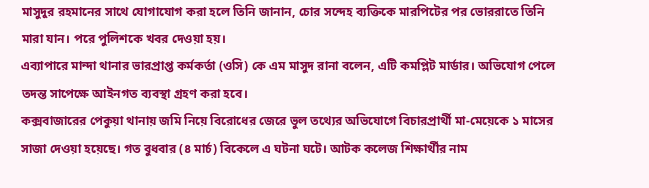মাসুদুর রহমানের সাথে যোগাযোগ করা হলে তিনি জানান, চোর সন্দেহ ব্যক্তিকে মারপিটের পর ভোররাতে তিনি মারা যান। পরে পুলিশকে খবর দেওয়া হয়।
এব্যাপারে মান্দা থানার ভারপ্রাপ্ত কর্মকর্তা (ওসি) কে এম মাসুদ রানা বলেন, এটি কমপ্লিট মার্ডার। অভিযোগ পেলে তদন্ত সাপেক্ষে আইনগত ব্যবস্থা গ্রহণ করা হবে।
কক্সবাজারের পেকুয়া থানায় জমি নিয়ে বিরোধের জেরে ভুল তথ্যের অভিযোগে বিচারপ্রার্থী মা-মেয়েকে ১ মাসের সাজা দেওয়া হয়েছে। গত বুধবার (৪ মার্চ) বিকেলে এ ঘটনা ঘটে। আটক কলেজ শিক্ষার্থীর নাম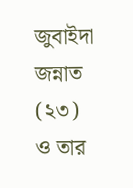জুবাইদা জন্নাত (২৩) ও তার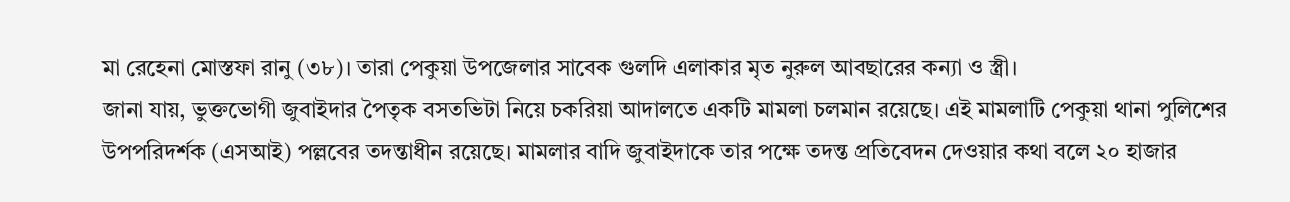মা রেহেনা মোস্তফা রানু (৩৮)। তারা পেকুয়া উপজেলার সাবেক গুলদি এলাকার মৃত নুরুল আবছারের কন্যা ও স্ত্রী।
জানা যায়, ভুক্তভোগী জুবাইদার পৈতৃক বসতভিটা নিয়ে চকরিয়া আদালতে একটি মামলা চলমান রয়েছে। এই মামলাটি পেকুয়া থানা পুলিশের উপপরিদর্শক (এসআই) পল্লবের তদন্তাধীন রয়েছে। মামলার বাদি জুবাইদাকে তার পক্ষে তদন্ত প্রতিবেদন দেওয়ার কথা বলে ২০ হাজার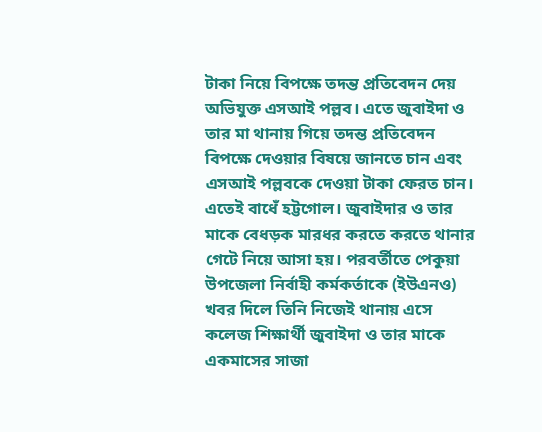টাকা নিয়ে বিপক্ষে তদন্ত প্রতিবেদন দেয় অভিযুক্ত এসআই পল্লব। এতে জুবাইদা ও তার মা থানায় গিয়ে তদন্ত প্রতিবেদন বিপক্ষে দেওয়ার বিষয়ে জানতে চান এবং এসআই পল্লবকে দেওয়া টাকা ফেরত চান। এতেই বাধেঁ হট্টগোল। জুবাইদার ও তার মাকে বেধড়ক মারধর করতে করতে থানার গেটে নিয়ে আসা হয়। পরবর্তীতে পেকুয়া উপজেলা নির্বাহী কর্মকর্তাকে (ইউএনও) খবর দিলে তিনি নিজেই থানায় এসে কলেজ শিক্ষার্থী জুবাইদা ও তার মাকে একমাসের সাজা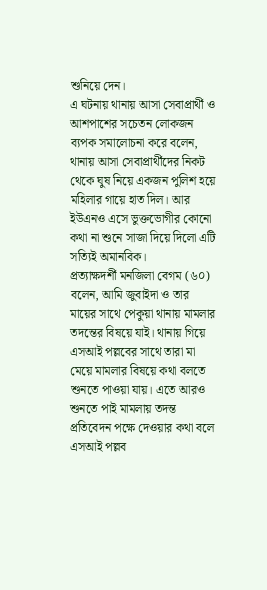শুনিয়ে দেন।
এ ঘটনায় থানায় আসা সেবাপ্রার্থী ও আশপাশের সচেতন লোকজন ব্যপক সমালোচনা করে বলেন, থানায় আসা সেবাপ্রার্থীদের নিকট থেকে ঘুষ নিয়ে একজন পুলিশ হয়ে মহিলার গায়ে হাত দিল। আর ইউএনও এসে ভুক্তভোগীর কোনো কথা না শুনে সাজা দিয়ে দিলো এটি সত্যিই অমানবিক।
প্রত্যাক্ষদর্শী মনজিলা বেগম (৬০) বলেন, আমি জুবাইদা ও তার মায়ের সাথে পেকুয়া থানায় মামলার তদন্তের বিষয়ে যাই। থানায় গিয়ে এসআই পল্লবের সাথে তারা মা মেয়ে মামলার বিষয়ে কথা বলতে শুনতে পাওয়া যায়। এতে আরও শুনতে পাই মামলায় তদন্ত প্রতিবেদন পক্ষে দেওয়ার কথা বলে এসআই পল্লব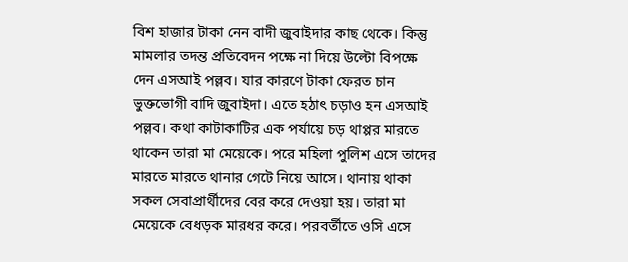বিশ হাজার টাকা নেন বাদী জুবাইদার কাছ থেকে। কিন্তু মামলার তদন্ত প্রতিবেদন পক্ষে না দিয়ে উল্টো বিপক্ষে দেন এসআই পল্লব। যার কারণে টাকা ফেরত চান ভুক্তভোগী বাদি জুবাইদা। এতে হঠাৎ চড়াও হন এসআই পল্লব। কথা কাটাকাটির এক পর্যায়ে চড় থাপ্পর মারতে থাকেন তারা মা মেয়েকে। পরে মহিলা পুলিশ এসে তাদের মারতে মারতে থানার গেটে নিয়ে আসে। থানায় থাকা সকল সেবাপ্রার্থীদের বের করে দেওয়া হয়। তারা মা মেয়েকে বেধড়ক মারধর করে। পরবর্তীতে ওসি এসে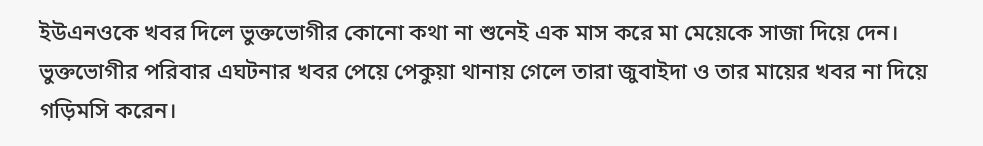ইউএনওকে খবর দিলে ভুক্তভোগীর কোনো কথা না শুনেই এক মাস করে মা মেয়েকে সাজা দিয়ে দেন।
ভুক্তভোগীর পরিবার এঘটনার খবর পেয়ে পেকুয়া থানায় গেলে তারা জুবাইদা ও তার মায়ের খবর না দিয়ে গড়িমসি করেন।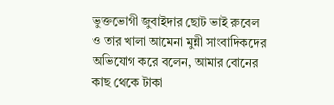ভুক্তভোগী জুবাইদার ছোট ভাই রুবেল ও তার খালা আমেনা মুন্নী সাংবাদিকদের অভিযোগ করে বলেন, আমার বোনের কাছ থেকে টাকা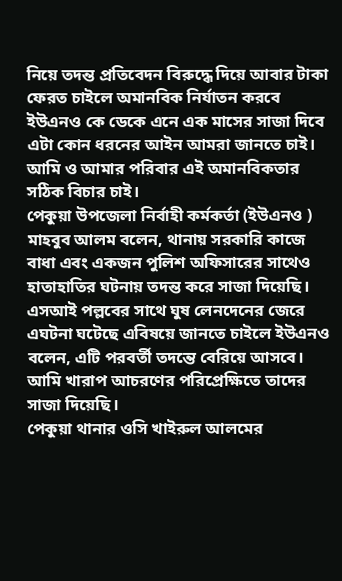নিয়ে তদন্ত প্রতিবেদন বিরুদ্ধে দিয়ে আবার টাকা ফেরত চাইলে অমানবিক নির্যাতন করবে ইউএনও কে ডেকে এনে এক মাসের সাজা দিবে এটা কোন ধরনের আইন আমরা জানতে চাই। আমি ও আমার পরিবার এই অমানবিকতার সঠিক বিচার চাই।
পেকুয়া উপজেলা নির্বাহী কর্মকর্তা (ইউএনও ) মাহবুব আলম বলেন, থানায় সরকারি কাজে বাধা এবং একজন পুলিশ অফিসারের সাথেও হাতাহাতির ঘটনায় তদন্ত করে সাজা দিয়েছি।
এসআই পল্লবের সাথে ঘুষ লেনদেনের জেরে এঘটনা ঘটেছে এবিষয়ে জানতে চাইলে ইউএনও বলেন, এটি পরবর্তী তদন্তে বেরিয়ে আসবে। আমি খারাপ আচরণের পরিপ্রেক্ষিতে তাদের সাজা দিয়েছি।
পেকুয়া থানার ওসি খাইরুল আলমের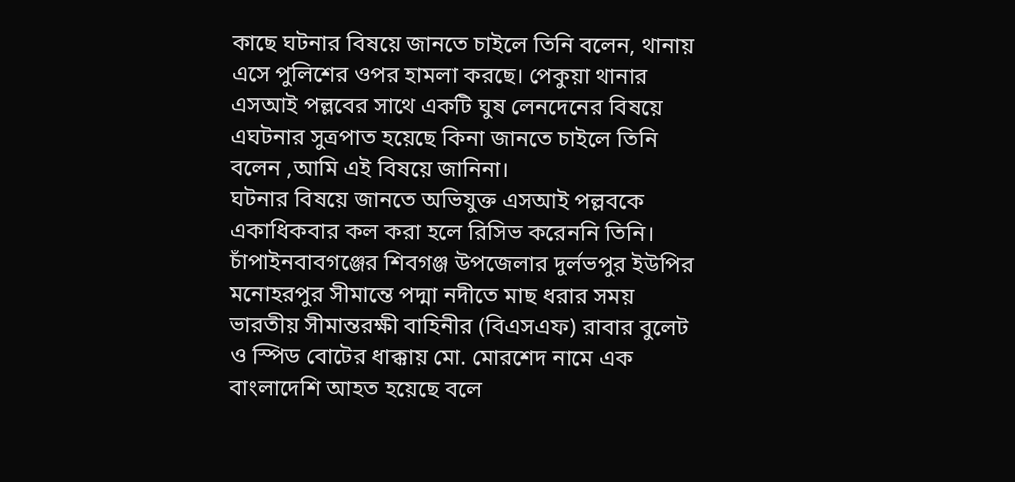কাছে ঘটনার বিষয়ে জানতে চাইলে তিনি বলেন, থানায় এসে পুলিশের ওপর হামলা করছে। পেকুয়া থানার এসআই পল্লবের সাথে একটি ঘুষ লেনদেনের বিষয়ে এঘটনার সুত্রপাত হয়েছে কিনা জানতে চাইলে তিনি বলেন ,আমি এই বিষয়ে জানিনা।
ঘটনার বিষয়ে জানতে অভিযুক্ত এসআই পল্লবকে একাধিকবার কল করা হলে রিসিভ করেননি তিনি।
চাঁপাইনবাবগঞ্জের শিবগঞ্জ উপজেলার দুর্লভপুর ইউপির মনোহরপুর সীমান্তে পদ্মা নদীতে মাছ ধরার সময় ভারতীয় সীমান্তরক্ষী বাহিনীর (বিএসএফ) রাবার বুলেট ও স্পিড বোটের ধাক্কায় মো. মোরশেদ নামে এক বাংলাদেশি আহত হয়েছে বলে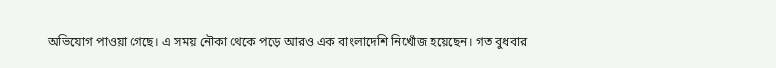অভিযোগ পাওয়া গেছে। এ সময় নৌকা থেকে পড়ে আরও এক বাংলাদেশি নিখোঁজ হয়েছেন। গত বুধবার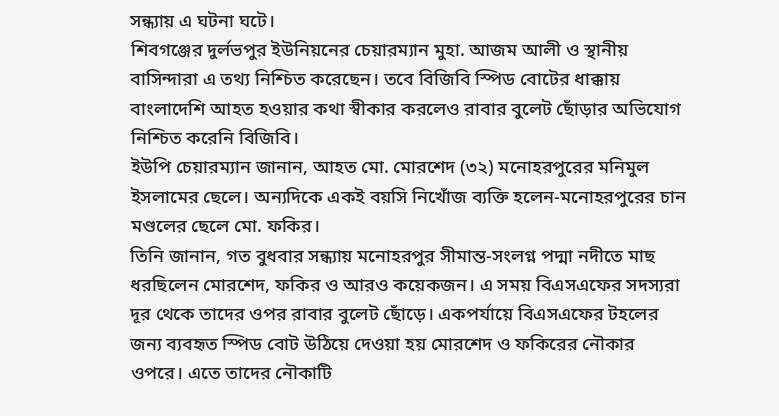সন্ধ্যায় এ ঘটনা ঘটে।
শিবগঞ্জের দুর্লভপুর ইউনিয়নের চেয়ারম্যান মুহা. আজম আলী ও স্থানীয় বাসিন্দারা এ তথ্য নিশ্চিত করেছেন। তবে বিজিবি স্পিড বোটের ধাক্কায় বাংলাদেশি আহত হওয়ার কথা স্বীকার করলেও রাবার বুলেট ছোঁড়ার অভিযোগ নিশ্চিত করেনি বিজিবি।
ইউপি চেয়ারম্যান জানান, আহত মো. মোরশেদ (৩২) মনোহরপুরের মনিমুল ইসলামের ছেলে। অন্যদিকে একই বয়সি নিখোঁজ ব্যক্তি হলেন-মনোহরপুরের চান মণ্ডলের ছেলে মো. ফকির।
তিনি জানান, গত বুধবার সন্ধ্যায় মনোহরপুর সীমান্ত-সংলগ্ন পদ্মা নদীতে মাছ ধরছিলেন মোরশেদ, ফকির ও আরও কয়েকজন। এ সময় বিএসএফের সদস্যরা দূর থেকে তাদের ওপর রাবার বুলেট ছোঁড়ে। একপর্যায়ে বিএসএফের টহলের জন্য ব্যবহৃত স্পিড বোট উঠিয়ে দেওয়া হয় মোরশেদ ও ফকিরের নৌকার ওপরে। এতে তাদের নৌকাটি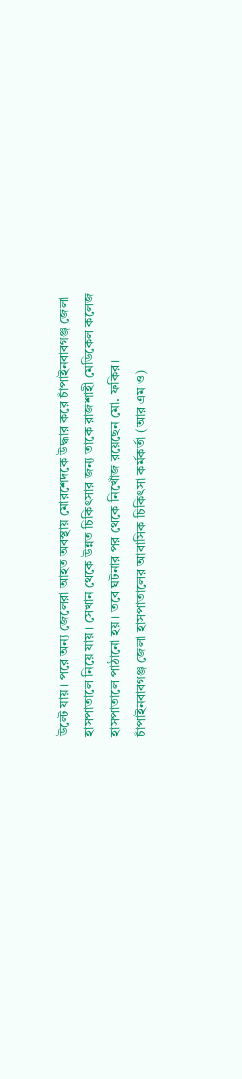উল্টে যায়। পরে অন্য জেলেরা আহত অবস্থায় মোরশেদকে উদ্ধার করে চাঁপাইনবাবগঞ্জ জেলা হাসপাতালে নিয়ে যায়। সেখান থেকে উন্নত চিকিৎসার জন্য তাকে রাজশাহী মেডিকেল কলেজ হাসপাতালে পাঠানো হয়। তবে ঘটনার পর থেকে নিখোঁজ রয়েছেন মো. ফকির।
চাঁপাইনবাবগঞ্জ জেলা হাসপাতালের আবাসিক চিকিৎসা কর্মকর্তা (আর এম ও)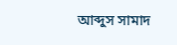আব্দুস সামাদ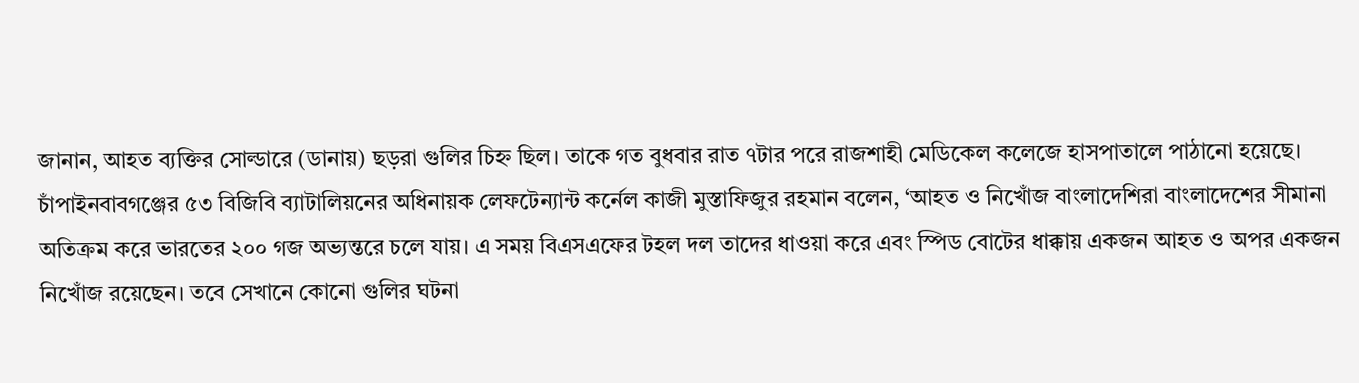জানান, আহত ব্যক্তির সোল্ডারে (ডানায়) ছড়রা গুলির চিহ্ন ছিল। তাকে গত বুধবার রাত ৭টার পরে রাজশাহী মেডিকেল কলেজে হাসপাতালে পাঠানো হয়েছে।
চাঁপাইনবাবগঞ্জের ৫৩ বিজিবি ব্যাটালিয়নের অধিনায়ক লেফটেন্যান্ট কর্নেল কাজী মুস্তাফিজুর রহমান বলেন, ‘আহত ও নিখোঁজ বাংলাদেশিরা বাংলাদেশের সীমানা অতিক্রম করে ভারতের ২০০ গজ অভ্যন্তরে চলে যায়। এ সময় বিএসএফের টহল দল তাদের ধাওয়া করে এবং স্পিড বোটের ধাক্কায় একজন আহত ও অপর একজন নিখোঁজ রয়েছেন। তবে সেখানে কোনো গুলির ঘটনা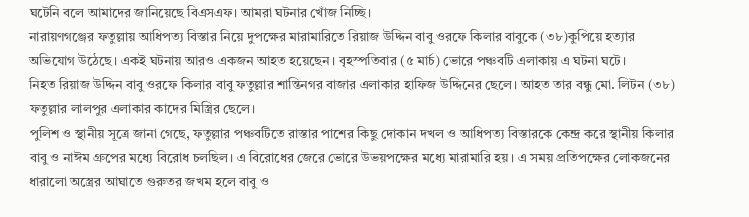ঘটেনি বলে আমাদের জানিয়েছে বিএসএফ। আমরা ঘটনার খোঁজ নিচ্ছি।
নারায়ণগঞ্জের ফতুল্লায় আধিপত্য বিস্তার নিয়ে দুপক্ষের মারামারিতে রিয়াজ উদ্দিন বাবু ওরফে কিলার বাবুকে (৩৮)কুপিয়ে হত্যার অভিযোগ উঠেছে। একই ঘটনায় আরও একজন আহত হয়েছেন। বৃহস্পতিবার (৫ মার্চ) ভোরে পঞ্চবটি এলাকায় এ ঘটনা ঘটে।
নিহত রিয়াজ উদ্দিন বাবু ওরফে কিলার বাবু ফতুল্লার শান্তিনগর বাজার এলাকার হাফিজ উদ্দিনের ছেলে। আহত তার বন্ধু মো. লিটন (৩৮) ফতুল্লার লালপুর এলাকার কাদের মিস্ত্রির ছেলে।
পুলিশ ও স্থানীয় সূত্রে জানা গেছে, ফতুল্লার পঞ্চবটিতে রাস্তার পাশের কিছু দোকান দখল ও আধিপত্য বিস্তারকে কেন্দ্র করে স্থানীয় কিলার বাবু ও নাঈম গ্রুপের মধ্যে বিরোধ চলছিল। এ বিরোধের জেরে ভোরে উভয়পক্ষের মধ্যে মারামারি হয়। এ সময় প্রতিপক্ষের লোকজনের ধারালো অস্ত্রের আঘাতে গুরুতর জখম হলে বাবু ও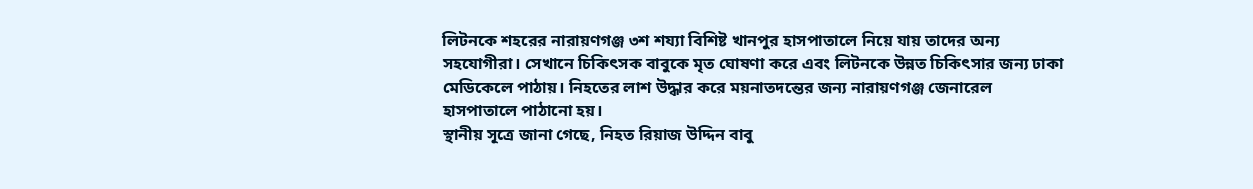লিটনকে শহরের নারায়ণগঞ্জ ৩শ শয্যা বিশিষ্ট খানপুর হাসপাতালে নিয়ে যায় তাদের অন্য সহযোগীরা। সেখানে চিকিৎসক বাবুকে মৃত ঘোষণা করে এবং লিটনকে উন্নত চিকিৎসার জন্য ঢাকা মেডিকেলে পাঠায়। নিহতের লাশ উদ্ধার করে ময়নাতদন্তের জন্য নারায়ণগঞ্জ জেনারেল হাসপাতালে পাঠানো হয়।
স্থানীয় সূত্রে জানা গেছে, নিহত রিয়াজ উদ্দিন বাবু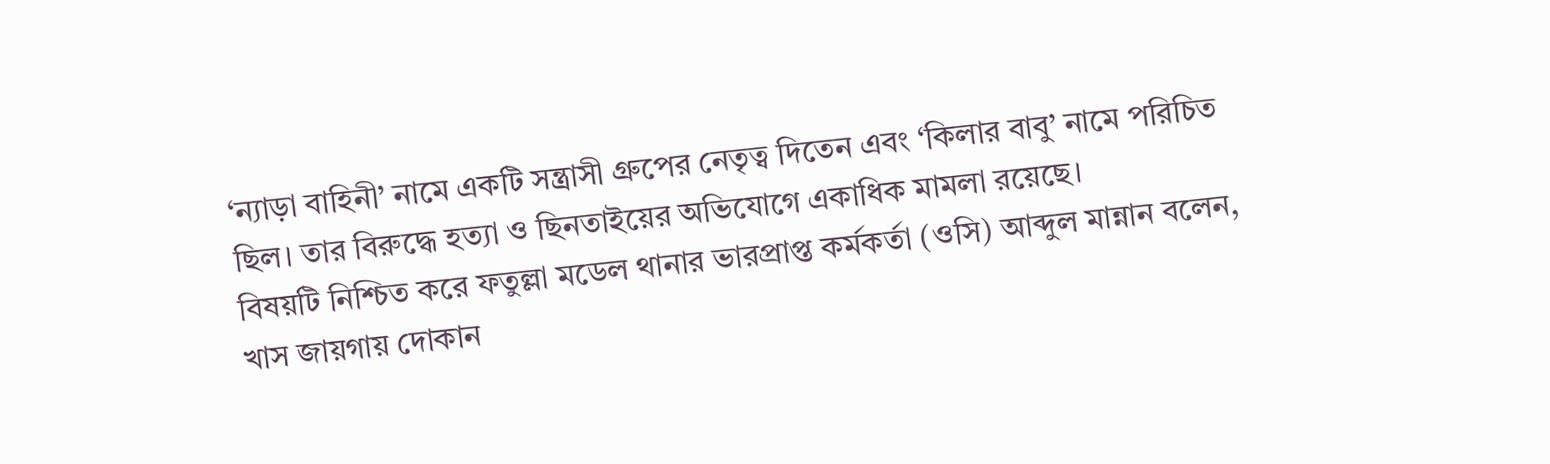‘ন্যাড়া বাহিনী’ নামে একটি সন্ত্রাসী গ্রুপের নেতৃত্ব দিতেন এবং ‘কিলার বাবু’ নামে পরিচিত ছিল। তার বিরুদ্ধে হত্যা ও ছিনতাইয়ের অভিযোগে একাধিক মামলা রয়েছে।
বিষয়টি নিশ্চিত করে ফতুল্লা মডেল থানার ভারপ্রাপ্ত কর্মকর্তা (ওসি) আব্দুল মান্নান বলেন, খাস জায়গায় দোকান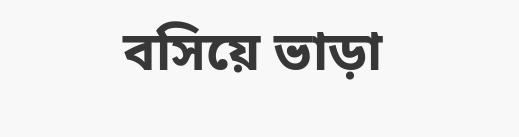বসিয়ে ভাড়া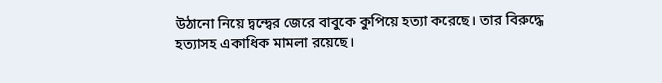উঠানো নিয়ে দ্বন্দ্বের জেরে বাবুকে কুপিয়ে হত্যা করেছে। তার বিরুদ্ধে হত্যাসহ একাধিক মামলা রয়েছে।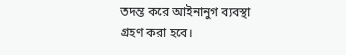তদন্ত করে আইনানুগ ব্যবস্থা গ্রহণ করা হবে।